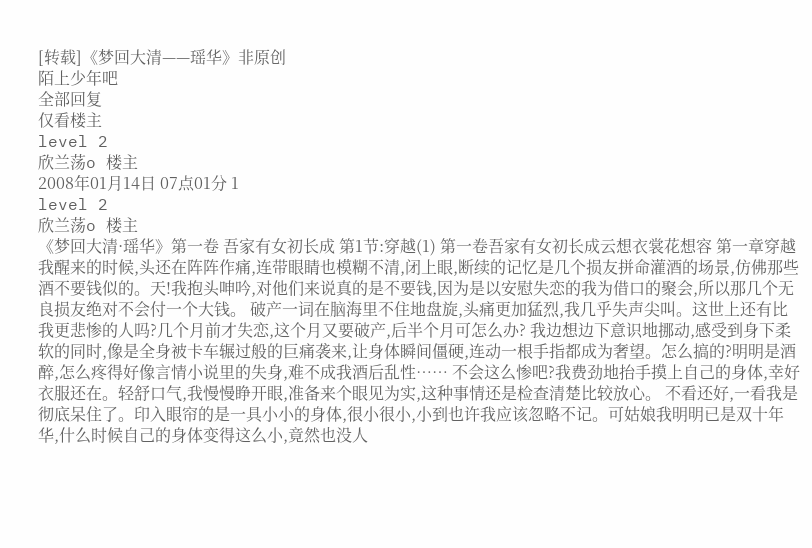[转载]《梦回大清——瑶华》非原创
陌上少年吧
全部回复
仅看楼主
level 2
欣兰荡o 楼主
2008年01月14日 07点01分 1
level 2
欣兰荡o 楼主
《梦回大清·瑶华》第一卷 吾家有女初长成 第1节:穿越(1) 第一卷吾家有女初长成云想衣裳花想容 第一章穿越 我醒来的时候,头还在阵阵作痛,连带眼睛也模糊不清,闭上眼,断续的记忆是几个损友拼命灌酒的场景,仿佛那些酒不要钱似的。天!我抱头呻吟,对他们来说真的是不要钱,因为是以安慰失恋的我为借口的聚会,所以那几个无良损友绝对不会付一个大钱。 破产一词在脑海里不住地盘旋,头痛更加猛烈,我几乎失声尖叫。这世上还有比我更悲惨的人吗?几个月前才失恋,这个月又要破产,后半个月可怎么办? 我边想边下意识地挪动,感受到身下柔软的同时,像是全身被卡车辗过般的巨痛袭来,让身体瞬间僵硬,连动一根手指都成为奢望。怎么搞的?明明是酒醉,怎么疼得好像言情小说里的失身,难不成我酒后乱性…… 不会这么惨吧?我费劲地抬手摸上自己的身体,幸好衣服还在。轻舒口气,我慢慢睁开眼,准备来个眼见为实,这种事情还是检查清楚比较放心。 不看还好,一看我是彻底呆住了。印入眼帘的是一具小小的身体,很小很小,小到也许我应该忽略不记。可姑娘我明明已是双十年华,什么时候自己的身体变得这么小,竟然也没人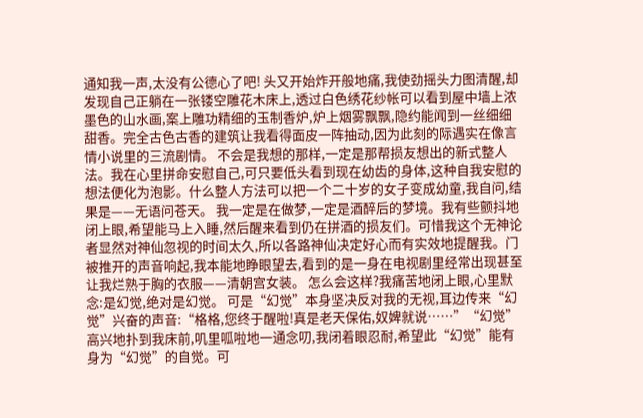通知我一声,太没有公德心了吧! 头又开始炸开般地痛,我使劲摇头力图清醒,却发现自己正躺在一张镂空雕花木床上,透过白色绣花纱帐可以看到屋中墙上浓墨色的山水画,案上雕功精细的玉制香炉,炉上烟雾飘飘,隐约能闻到一丝细细甜香。完全古色古香的建筑让我看得面皮一阵抽动,因为此刻的际遇实在像言情小说里的三流剧情。 不会是我想的那样,一定是那帮损友想出的新式整人法。我在心里拼命安慰自己,可只要低头看到现在幼齿的身体,这种自我安慰的想法便化为泡影。什么整人方法可以把一个二十岁的女子变成幼童,我自问,结果是——无语问苍天。 我一定是在做梦,一定是酒醉后的梦境。我有些颤抖地闭上眼,希望能马上入睡,然后醒来看到仍在拼酒的损友们。可惜我这个无神论者显然对神仙忽视的时间太久,所以各路神仙决定好心而有实效地提醒我。门被推开的声音响起,我本能地睁眼望去,看到的是一身在电视剧里经常出现甚至让我烂熟于胸的衣服——清朝宫女装。 怎么会这样?我痛苦地闭上眼,心里默念:是幻觉,绝对是幻觉。 可是“幻觉”本身坚决反对我的无视,耳边传来“幻觉”兴奋的声音:“格格,您终于醒啦!真是老天保佑,奴婢就说……”“幻觉”高兴地扑到我床前,叽里呱啦地一通念叨,我闭着眼忍耐,希望此“幻觉”能有身为“幻觉”的自觉。可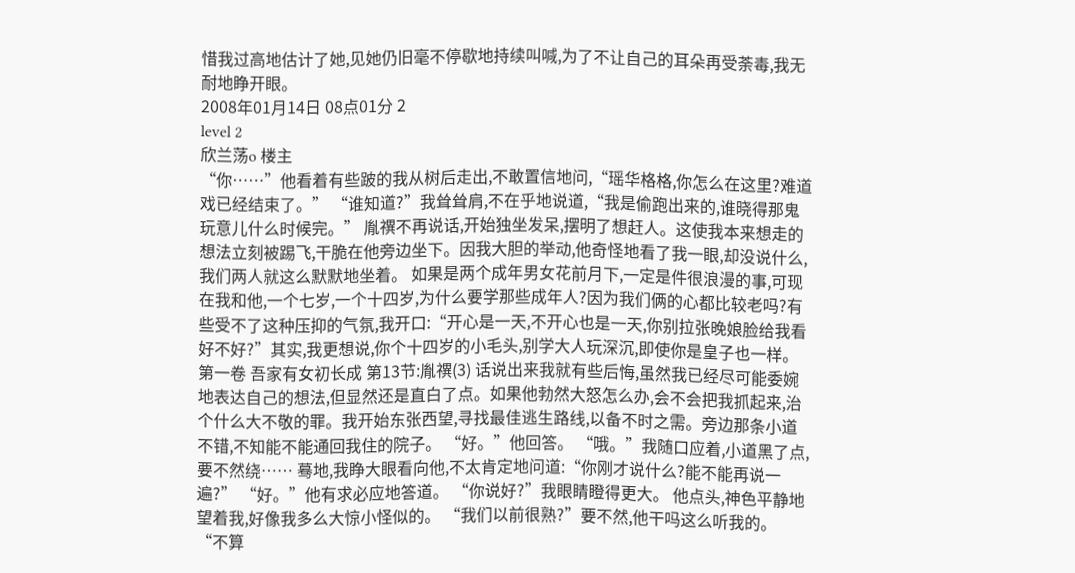惜我过高地估计了她,见她仍旧毫不停歇地持续叫喊,为了不让自己的耳朵再受荼毒,我无耐地睁开眼。
2008年01月14日 08点01分 2
level 2
欣兰荡o 楼主
“你……”他看着有些跛的我从树后走出,不敢置信地问,“瑶华格格,你怎么在这里?难道戏已经结束了。” “谁知道?”我耸耸肩,不在乎地说道,“我是偷跑出来的,谁晓得那鬼玩意儿什么时候完。” 胤禩不再说话,开始独坐发呆,摆明了想赶人。这使我本来想走的想法立刻被踢飞,干脆在他旁边坐下。因我大胆的举动,他奇怪地看了我一眼,却没说什么,我们两人就这么默默地坐着。 如果是两个成年男女花前月下,一定是件很浪漫的事,可现在我和他,一个七岁,一个十四岁,为什么要学那些成年人?因为我们俩的心都比较老吗?有些受不了这种压抑的气氛,我开口:“开心是一天,不开心也是一天,你别拉张晚娘脸给我看好不好?”其实,我更想说,你个十四岁的小毛头,别学大人玩深沉,即使你是皇子也一样。第一卷 吾家有女初长成 第13节:胤禩(3) 话说出来我就有些后悔,虽然我已经尽可能委婉地表达自己的想法,但显然还是直白了点。如果他勃然大怒怎么办,会不会把我抓起来,治个什么大不敬的罪。我开始东张西望,寻找最佳逃生路线,以备不时之需。旁边那条小道不错,不知能不能通回我住的院子。 “好。”他回答。 “哦。”我随口应着,小道黑了点,要不然绕…… 蓦地,我睁大眼看向他,不太肯定地问道:“你刚才说什么?能不能再说一遍?” “好。”他有求必应地答道。 “你说好?”我眼睛瞪得更大。 他点头,神色平静地望着我,好像我多么大惊小怪似的。 “我们以前很熟?”要不然,他干吗这么听我的。 “不算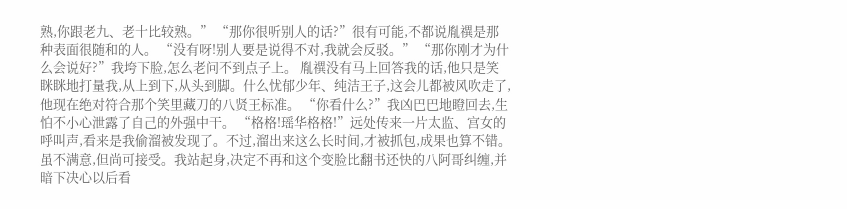熟,你跟老九、老十比较熟。” “那你很听别人的话?”很有可能,不都说胤禩是那种表面很随和的人。 “没有呀!别人要是说得不对,我就会反驳。” “那你刚才为什么会说好?”我垮下脸,怎么老问不到点子上。 胤禩没有马上回答我的话,他只是笑眯眯地打量我,从上到下,从头到脚。什么忧郁少年、纯洁王子,这会儿都被风吹走了,他现在绝对符合那个笑里藏刀的八贤王标准。 “你看什么?”我凶巴巴地瞪回去,生怕不小心泄露了自己的外强中干。 “格格!瑶华格格!”远处传来一片太监、宫女的呼叫声,看来是我偷溜被发现了。不过,溜出来这么长时间,才被抓包,成果也算不错。虽不满意,但尚可接受。我站起身,决定不再和这个变脸比翻书还快的八阿哥纠缠,并暗下决心以后看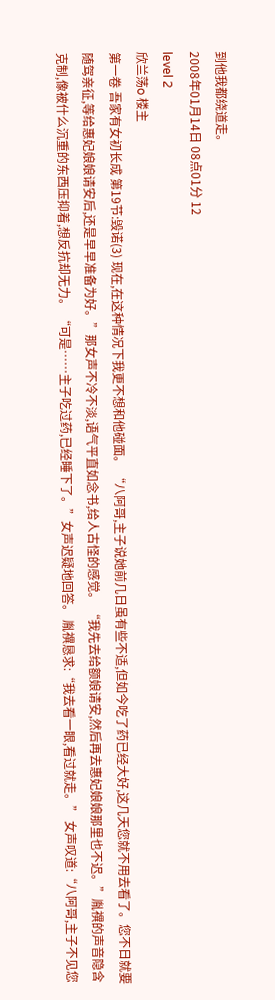到他我都绕道走。
2008年01月14日 08点01分 12
level 2
欣兰荡o 楼主
第一卷 吾家有女初长成 第19节:毁诺(3) 现在,在这种情况下我更不想和他碰面。 “八阿哥,主子说她前几日虽有些不适,但如今吃了药已经大好,这几天您就不用去看了。您不日就要随驾亲征,等给惠妃娘娘请安后,还是早早准备为好。”那女声不冷不淡,语气平直如念书,给人古怪的感觉。 “我先去给额娘请安,然后再去惠妃娘娘那里也不迟。”胤禩的声音隐含克制,像被什么沉重的东西压抑着,想反抗却无力。 “可是……主子吃过药,已经睡下了。”女声迟疑地回答。 胤禩恳求:“我去看一眼,看过就走。” 女声叹道:“八阿哥,主子不见您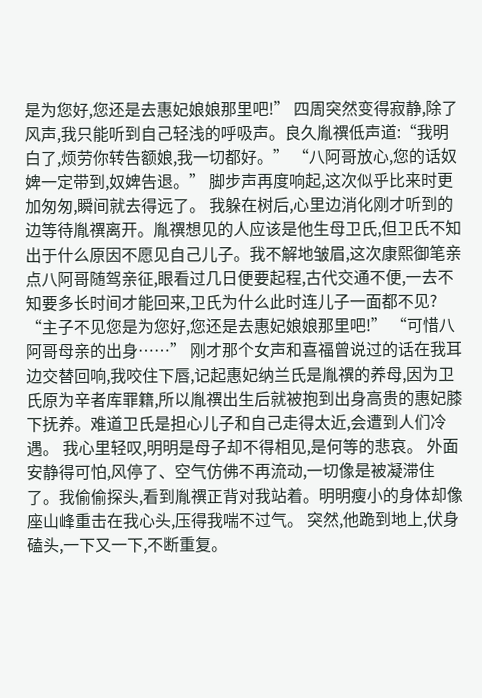是为您好,您还是去惠妃娘娘那里吧!” 四周突然变得寂静,除了风声,我只能听到自己轻浅的呼吸声。良久胤禩低声道:“我明白了,烦劳你转告额娘,我一切都好。” “八阿哥放心,您的话奴婢一定带到,奴婢告退。” 脚步声再度响起,这次似乎比来时更加匆匆,瞬间就去得远了。 我躲在树后,心里边消化刚才听到的边等待胤禩离开。胤禩想见的人应该是他生母卫氏,但卫氏不知出于什么原因不愿见自己儿子。我不解地皱眉,这次康熙御笔亲点八阿哥随驾亲征,眼看过几日便要起程,古代交通不便,一去不知要多长时间才能回来,卫氏为什么此时连儿子一面都不见? “主子不见您是为您好,您还是去惠妃娘娘那里吧!” “可惜八阿哥母亲的出身……” 刚才那个女声和喜福曾说过的话在我耳边交替回响,我咬住下唇,记起惠妃纳兰氏是胤禩的养母,因为卫氏原为辛者库罪籍,所以胤禩出生后就被抱到出身高贵的惠妃膝下抚养。难道卫氏是担心儿子和自己走得太近,会遭到人们冷遇。 我心里轻叹,明明是母子却不得相见,是何等的悲哀。 外面安静得可怕,风停了、空气仿佛不再流动,一切像是被凝滞住了。我偷偷探头,看到胤禩正背对我站着。明明瘦小的身体却像座山峰重击在我心头,压得我喘不过气。 突然,他跪到地上,伏身磕头,一下又一下,不断重复。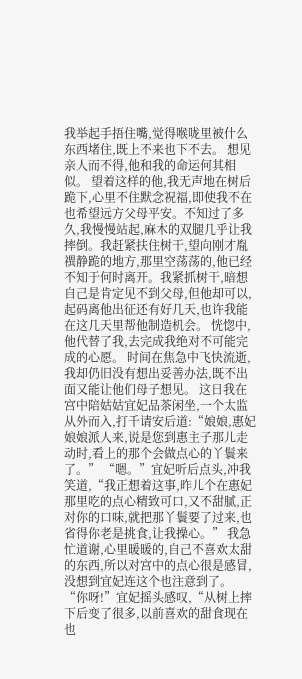我举起手捂住嘴,觉得喉咙里被什么东西堵住,既上不来也下不去。 想见亲人而不得,他和我的命运何其相似。 望着这样的他,我无声地在树后跪下,心里不住默念祝福,即使我不在也希望远方父母平安。不知过了多久,我慢慢站起,麻木的双腿几乎让我摔倒。我赶紧扶住树干,望向刚才胤禩静跪的地方,那里空荡荡的,他已经不知于何时离开。我紧抓树干,暗想自己是肯定见不到父母,但他却可以,起码离他出征还有好几天,也许我能在这几天里帮他制造机会。 恍惚中,他代替了我,去完成我绝对不可能完成的心愿。 时间在焦急中飞快流逝,我却仍旧没有想出妥善办法,既不出面又能让他们母子想见。 这日我在宫中陪姑姑宜妃品茶闲坐,一个太监从外而入,打千请安后道:“娘娘,惠妃娘娘派人来,说是您到惠主子那儿走动时,看上的那个会做点心的丫鬟来了。” “嗯。”宜妃听后点头,冲我笑道,“我正想着这事,昨儿个在惠妃那里吃的点心精致可口,又不甜腻,正对你的口味,就把那丫鬟要了过来,也省得你老是挑食,让我操心。” 我急忙道谢,心里暖暖的,自己不喜欢太甜的东西,所以对宫中的点心很是感冒,没想到宜妃连这个也注意到了。 “你呀!”宜妃摇头感叹,“从树上摔下后变了很多,以前喜欢的甜食现在也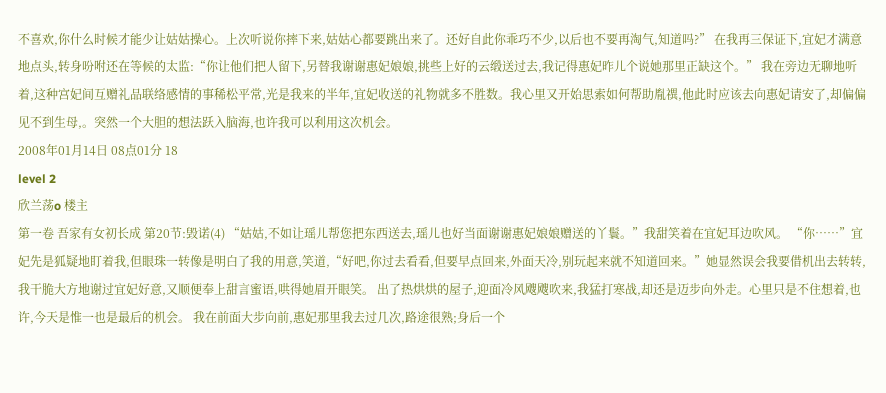不喜欢,你什么时候才能少让姑姑操心。上次听说你摔下来,姑姑心都要跳出来了。还好自此你乖巧不少,以后也不要再淘气,知道吗?” 在我再三保证下,宜妃才满意地点头,转身吩咐还在等候的太监:“你让他们把人留下,另替我谢谢惠妃娘娘,挑些上好的云缎送过去,我记得惠妃昨儿个说她那里正缺这个。” 我在旁边无聊地听着,这种宫妃间互赠礼品联络感情的事稀松平常,光是我来的半年,宜妃收送的礼物就多不胜数。我心里又开始思索如何帮助胤禩,他此时应该去向惠妃请安了,却偏偏见不到生母,。突然一个大胆的想法跃入脑海,也许我可以利用这次机会。
2008年01月14日 08点01分 18
level 2
欣兰荡o 楼主
第一卷 吾家有女初长成 第20节:毁诺(4) “姑姑,不如让瑶儿帮您把东西送去,瑶儿也好当面谢谢惠妃娘娘赠送的丫鬟。”我甜笑着在宜妃耳边吹风。 “你……”宜妃先是狐疑地盯着我,但眼珠一转像是明白了我的用意,笑道,“好吧,你过去看看,但要早点回来,外面天冷,别玩起来就不知道回来。”她显然误会我要借机出去转转,我干脆大方地谢过宜妃好意,又顺便奉上甜言蜜语,哄得她眉开眼笑。 出了热烘烘的屋子,迎面冷风飕飕吹来,我猛打寒战,却还是迈步向外走。心里只是不住想着,也许,今天是惟一也是最后的机会。 我在前面大步向前,惠妃那里我去过几次,路途很熟;身后一个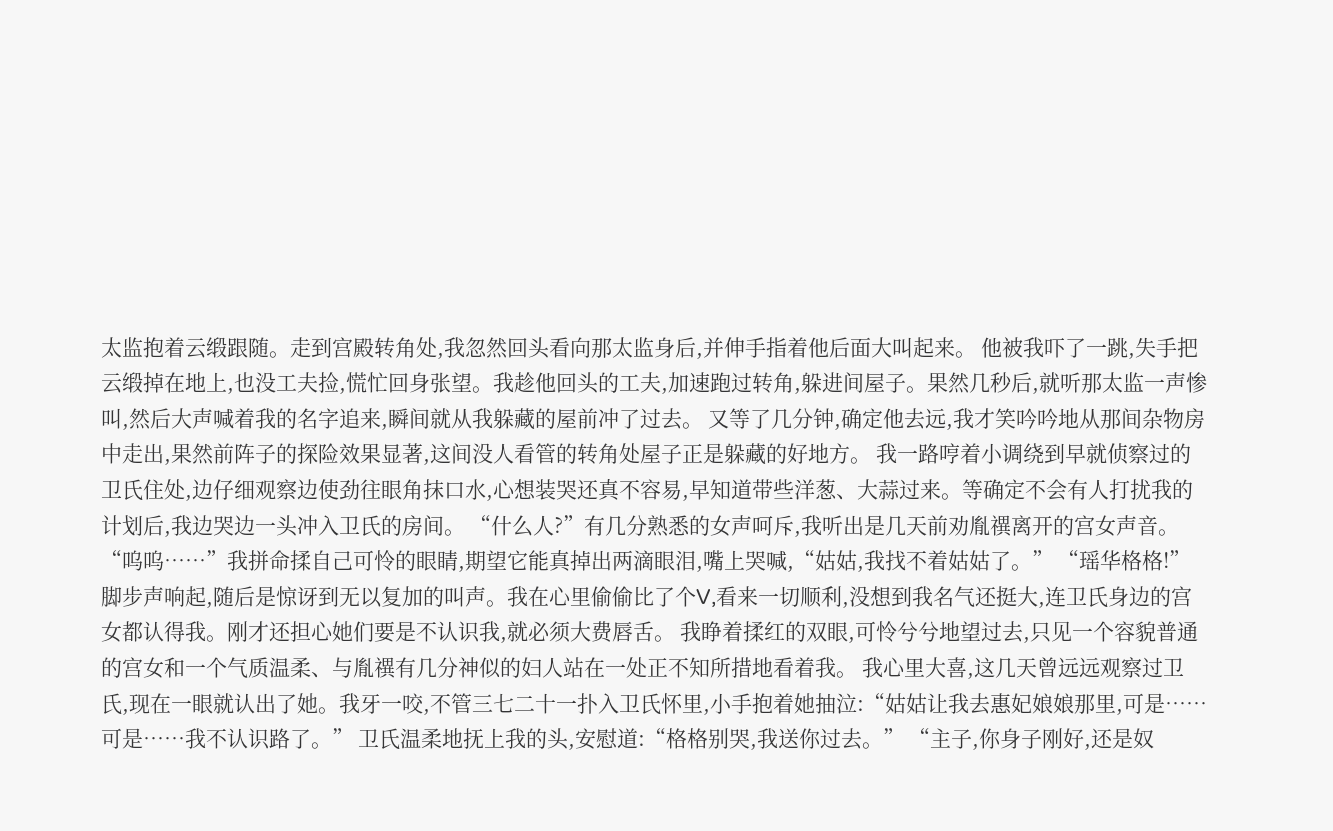太监抱着云缎跟随。走到宫殿转角处,我忽然回头看向那太监身后,并伸手指着他后面大叫起来。 他被我吓了一跳,失手把云缎掉在地上,也没工夫捡,慌忙回身张望。我趁他回头的工夫,加速跑过转角,躲进间屋子。果然几秒后,就听那太监一声惨叫,然后大声喊着我的名字追来,瞬间就从我躲藏的屋前冲了过去。 又等了几分钟,确定他去远,我才笑吟吟地从那间杂物房中走出,果然前阵子的探险效果显著,这间没人看管的转角处屋子正是躲藏的好地方。 我一路哼着小调绕到早就侦察过的卫氏住处,边仔细观察边使劲往眼角抹口水,心想装哭还真不容易,早知道带些洋葱、大蒜过来。等确定不会有人打扰我的计划后,我边哭边一头冲入卫氏的房间。 “什么人?”有几分熟悉的女声呵斥,我听出是几天前劝胤禩离开的宫女声音。 “呜呜……”我拼命揉自己可怜的眼睛,期望它能真掉出两滴眼泪,嘴上哭喊,“姑姑,我找不着姑姑了。” “瑶华格格!”脚步声响起,随后是惊讶到无以复加的叫声。我在心里偷偷比了个V,看来一切顺利,没想到我名气还挺大,连卫氏身边的宫女都认得我。刚才还担心她们要是不认识我,就必须大费唇舌。 我睁着揉红的双眼,可怜兮兮地望过去,只见一个容貌普通的宫女和一个气质温柔、与胤禩有几分神似的妇人站在一处正不知所措地看着我。 我心里大喜,这几天曾远远观察过卫氏,现在一眼就认出了她。我牙一咬,不管三七二十一扑入卫氏怀里,小手抱着她抽泣:“姑姑让我去惠妃娘娘那里,可是……可是……我不认识路了。” 卫氏温柔地抚上我的头,安慰道:“格格别哭,我送你过去。” “主子,你身子刚好,还是奴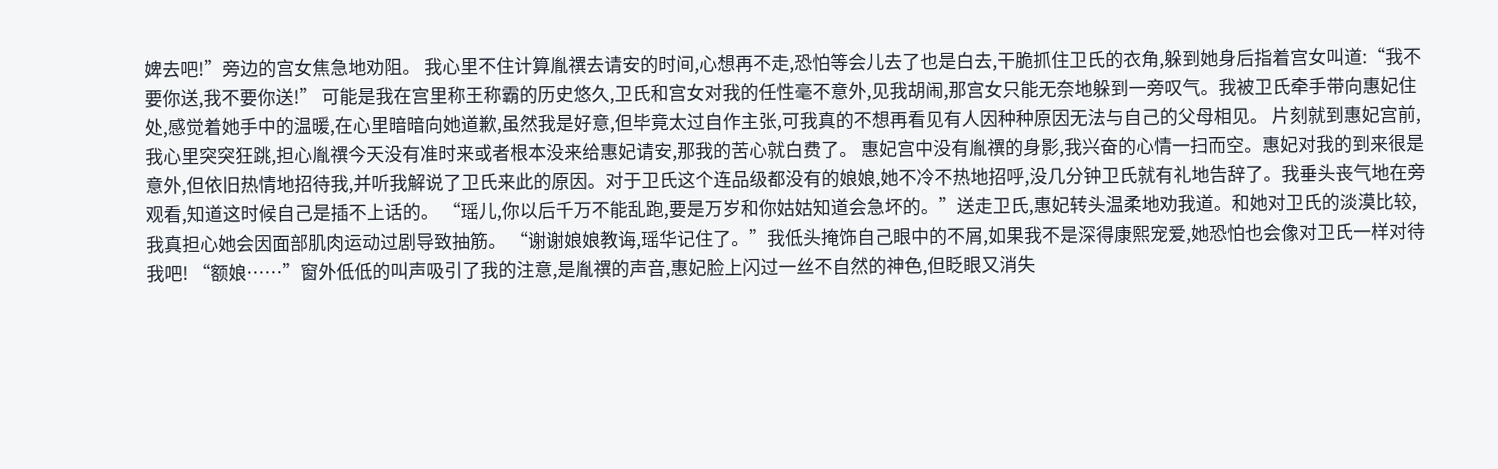婢去吧!”旁边的宫女焦急地劝阻。 我心里不住计算胤禩去请安的时间,心想再不走,恐怕等会儿去了也是白去,干脆抓住卫氏的衣角,躲到她身后指着宫女叫道:“我不要你送,我不要你送!” 可能是我在宫里称王称霸的历史悠久,卫氏和宫女对我的任性毫不意外,见我胡闹,那宫女只能无奈地躲到一旁叹气。我被卫氏牵手带向惠妃住处,感觉着她手中的温暖,在心里暗暗向她道歉,虽然我是好意,但毕竟太过自作主张,可我真的不想再看见有人因种种原因无法与自己的父母相见。 片刻就到惠妃宫前,我心里突突狂跳,担心胤禩今天没有准时来或者根本没来给惠妃请安,那我的苦心就白费了。 惠妃宫中没有胤禩的身影,我兴奋的心情一扫而空。惠妃对我的到来很是意外,但依旧热情地招待我,并听我解说了卫氏来此的原因。对于卫氏这个连品级都没有的娘娘,她不冷不热地招呼,没几分钟卫氏就有礼地告辞了。我垂头丧气地在旁观看,知道这时候自己是插不上话的。 “瑶儿,你以后千万不能乱跑,要是万岁和你姑姑知道会急坏的。”送走卫氏,惠妃转头温柔地劝我道。和她对卫氏的淡漠比较,我真担心她会因面部肌肉运动过剧导致抽筋。 “谢谢娘娘教诲,瑶华记住了。”我低头掩饰自己眼中的不屑,如果我不是深得康熙宠爱,她恐怕也会像对卫氏一样对待我吧! “额娘……”窗外低低的叫声吸引了我的注意,是胤禩的声音,惠妃脸上闪过一丝不自然的神色,但眨眼又消失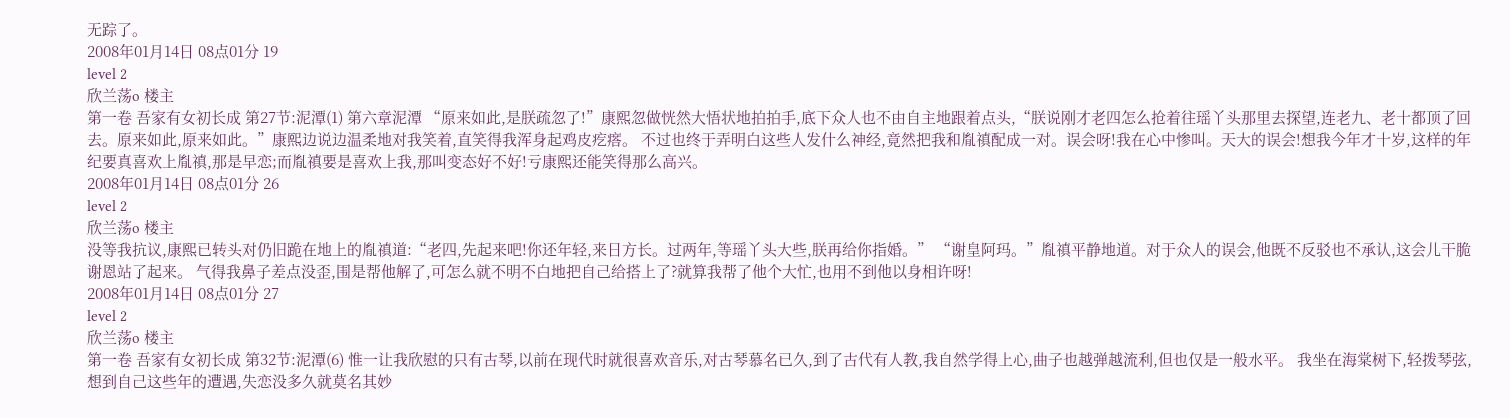无踪了。
2008年01月14日 08点01分 19
level 2
欣兰荡o 楼主
第一卷 吾家有女初长成 第27节:泥潭(1) 第六章泥潭 “原来如此,是朕疏忽了!”康熙忽做恍然大悟状地拍拍手,底下众人也不由自主地跟着点头,“朕说刚才老四怎么抢着往瑶丫头那里去探望,连老九、老十都顶了回去。原来如此,原来如此。”康熙边说边温柔地对我笑着,直笑得我浑身起鸡皮疙瘩。 不过也终于弄明白这些人发什么神经,竟然把我和胤禛配成一对。误会呀!我在心中惨叫。天大的误会!想我今年才十岁,这样的年纪要真喜欢上胤禛,那是早恋;而胤禛要是喜欢上我,那叫变态好不好!亏康熙还能笑得那么高兴。
2008年01月14日 08点01分 26
level 2
欣兰荡o 楼主
没等我抗议,康熙已转头对仍旧跪在地上的胤禛道:“老四,先起来吧!你还年轻,来日方长。过两年,等瑶丫头大些,朕再给你指婚。” “谢皇阿玛。”胤禛平静地道。对于众人的误会,他既不反驳也不承认,这会儿干脆谢恩站了起来。 气得我鼻子差点没歪,围是帮他解了,可怎么就不明不白地把自己给搭上了?就算我帮了他个大忙,也用不到他以身相许呀!
2008年01月14日 08点01分 27
level 2
欣兰荡o 楼主
第一卷 吾家有女初长成 第32节:泥潭(6) 惟一让我欣慰的只有古琴,以前在现代时就很喜欢音乐,对古琴慕名已久,到了古代有人教,我自然学得上心,曲子也越弹越流利,但也仅是一般水平。 我坐在海棠树下,轻拨琴弦,想到自己这些年的遭遇,失恋没多久就莫名其妙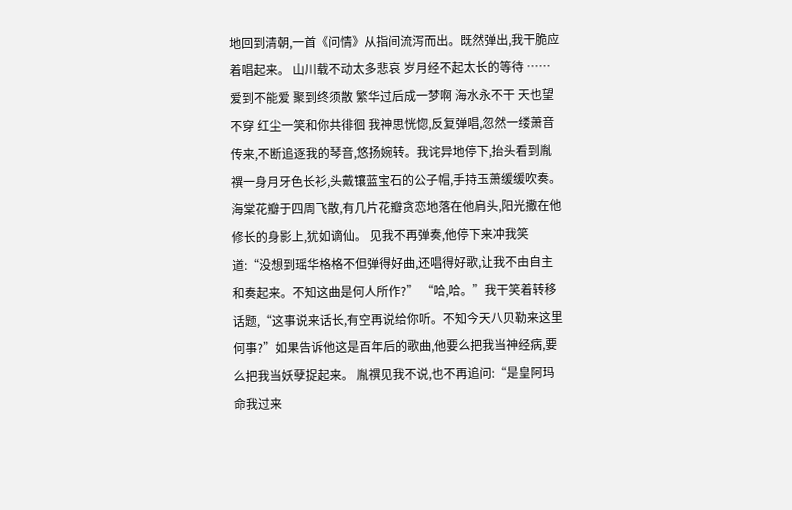地回到清朝,一首《问情》从指间流泻而出。既然弹出,我干脆应着唱起来。 山川载不动太多悲哀 岁月经不起太长的等待 …… 爱到不能爱 聚到终须散 繁华过后成一梦啊 海水永不干 天也望不穿 红尘一笑和你共徘徊 我神思恍惚,反复弹唱,忽然一缕萧音传来,不断追逐我的琴音,悠扬婉转。我诧异地停下,抬头看到胤禩一身月牙色长衫,头戴镶蓝宝石的公子帽,手持玉萧缓缓吹奏。海棠花瓣于四周飞散,有几片花瓣贪恋地落在他肩头,阳光撒在他修长的身影上,犹如谪仙。 见我不再弹奏,他停下来冲我笑道:“没想到瑶华格格不但弹得好曲,还唱得好歌,让我不由自主和奏起来。不知这曲是何人所作?” “哈,哈。”我干笑着转移话题,“这事说来话长,有空再说给你听。不知今天八贝勒来这里何事?”如果告诉他这是百年后的歌曲,他要么把我当神经病,要么把我当妖孽捉起来。 胤禩见我不说,也不再追问:“是皇阿玛命我过来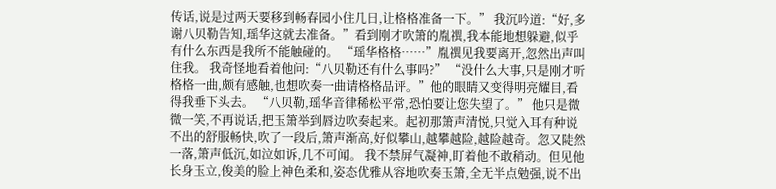传话,说是过两天要移到畅春园小住几日,让格格准备一下。” 我沉吟道:“好,多谢八贝勒告知,瑶华这就去准备。”看到刚才吹箫的胤禩,我本能地想躲避,似乎有什么东西是我所不能触碰的。 “瑶华格格……”胤禩见我要离开,忽然出声叫住我。 我奇怪地看着他问:“八贝勒还有什么事吗?” “没什么大事,只是刚才听格格一曲,颇有感触,也想吹奏一曲请格格品评。”他的眼睛又变得明亮耀目,看得我垂下头去。 “八贝勒,瑶华音律稀松平常,恐怕要让您失望了。” 他只是微微一笑,不再说话,把玉箫举到唇边吹奏起来。起初那箫声清悦,只觉入耳有种说不出的舒服畅快,吹了一段后,箫声渐高,好似攀山,越攀越险,越险越奇。忽又陡然一落,箫声低沉,如泣如诉,几不可闻。 我不禁屏气凝神,盯着他不敢稍动。但见他长身玉立,俊美的脸上神色柔和,姿态优雅从容地吹奏玉箫,全无半点勉强,说不出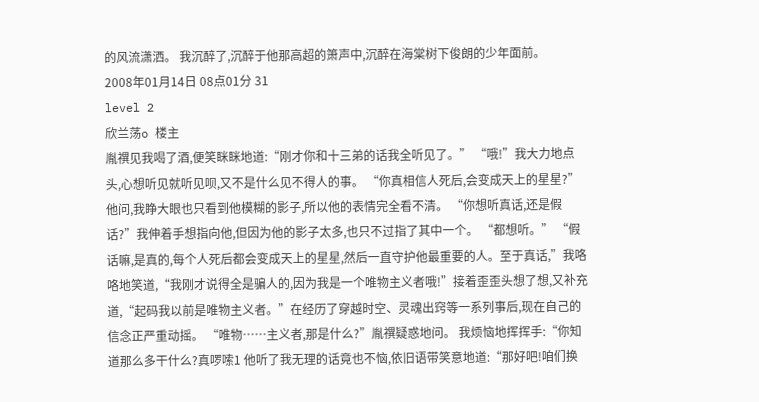的风流潇洒。 我沉醉了,沉醉于他那高超的箫声中,沉醉在海棠树下俊朗的少年面前。
2008年01月14日 08点01分 31
level 2
欣兰荡o 楼主
胤禩见我喝了酒,便笑眯眯地道:“刚才你和十三弟的话我全听见了。” “哦!”我大力地点头,心想听见就听见呗,又不是什么见不得人的事。 “你真相信人死后,会变成天上的星星?”他问,我睁大眼也只看到他模糊的影子,所以他的表情完全看不清。 “你想听真话,还是假话?”我伸着手想指向他,但因为他的影子太多,也只不过指了其中一个。 “都想听。” “假话嘛,是真的,每个人死后都会变成天上的星星,然后一直守护他最重要的人。至于真话,”我咯咯地笑道,“我刚才说得全是骗人的,因为我是一个唯物主义者哦!”接着歪歪头想了想,又补充道,“起码我以前是唯物主义者。”在经历了穿越时空、灵魂出窍等一系列事后,现在自己的信念正严重动摇。 “唯物……主义者,那是什么?”胤禩疑惑地问。 我烦恼地挥挥手:“你知道那么多干什么?真啰嗦1 他听了我无理的话竟也不恼,依旧语带笑意地道:“那好吧!咱们换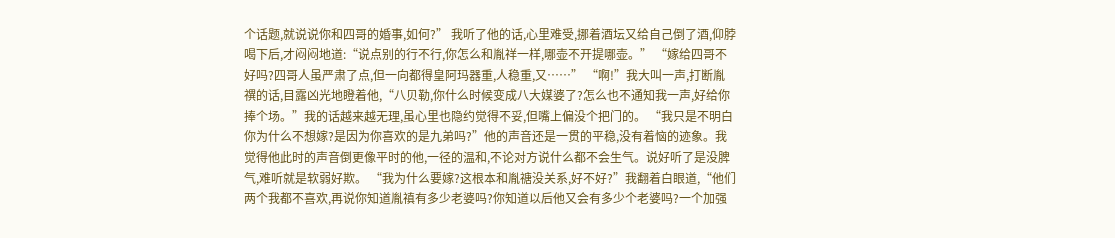个话题,就说说你和四哥的婚事,如何?” 我听了他的话,心里难受,挪着酒坛又给自己倒了酒,仰脖喝下后,才闷闷地道:“说点别的行不行,你怎么和胤祥一样,哪壶不开提哪壶。” “嫁给四哥不好吗?四哥人虽严肃了点,但一向都得皇阿玛器重,人稳重,又……” “啊!”我大叫一声,打断胤禩的话,目露凶光地瞪着他,“八贝勒,你什么时候变成八大媒婆了?怎么也不通知我一声,好给你捧个场。”我的话越来越无理,虽心里也隐约觉得不妥,但嘴上偏没个把门的。 “我只是不明白你为什么不想嫁?是因为你喜欢的是九弟吗?”他的声音还是一贯的平稳,没有着恼的迹象。我觉得他此时的声音倒更像平时的他,一径的温和,不论对方说什么都不会生气。说好听了是没脾气,难听就是软弱好欺。 “我为什么要嫁?这根本和胤禟没关系,好不好?”我翻着白眼道,“他们两个我都不喜欢,再说你知道胤禛有多少老婆吗?你知道以后他又会有多少个老婆吗?一个加强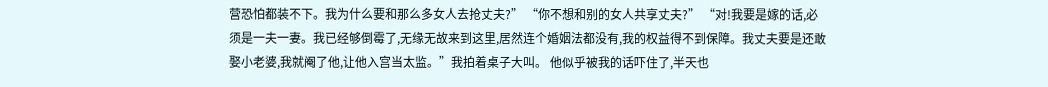营恐怕都装不下。我为什么要和那么多女人去抢丈夫?” “你不想和别的女人共享丈夫?” “对!我要是嫁的话,必须是一夫一妻。我已经够倒霉了,无缘无故来到这里,居然连个婚姻法都没有,我的权益得不到保障。我丈夫要是还敢娶小老婆,我就阉了他,让他入宫当太监。”我拍着桌子大叫。 他似乎被我的话吓住了,半天也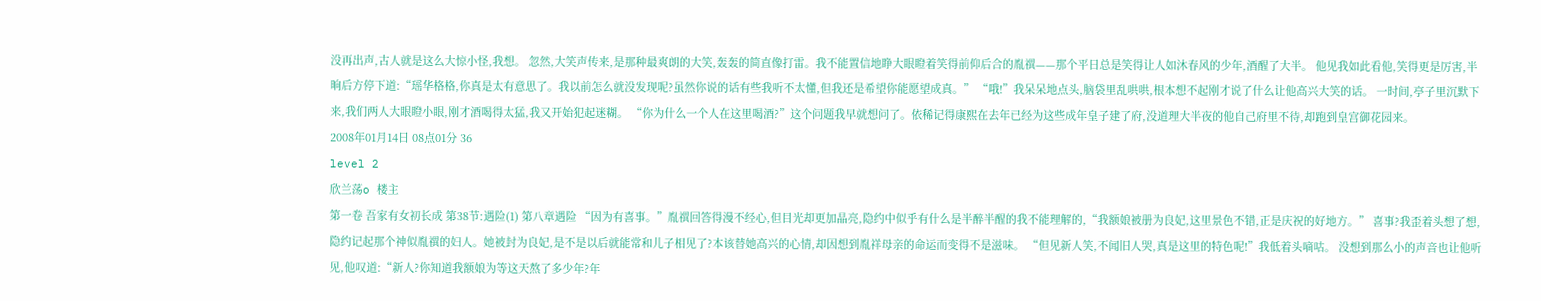没再出声,古人就是这么大惊小怪,我想。 忽然,大笑声传来,是那种最爽朗的大笑,轰轰的简直像打雷。我不能置信地睁大眼瞪着笑得前仰后合的胤禩——那个平日总是笑得让人如沐春风的少年,酒醒了大半。 他见我如此看他,笑得更是厉害,半晌后方停下道:“瑶华格格,你真是太有意思了。我以前怎么就没发现呢?虽然你说的话有些我听不太懂,但我还是希望你能愿望成真。” “哦!”我呆呆地点头,脑袋里乱哄哄,根本想不起刚才说了什么让他高兴大笑的话。 一时间,亭子里沉默下来,我们两人大眼瞪小眼,刚才酒喝得太猛,我又开始犯起迷糊。 “你为什么一个人在这里喝酒?”这个问题我早就想问了。依稀记得康熙在去年已经为这些成年皇子建了府,没道理大半夜的他自己府里不待,却跑到皇宫御花园来。
2008年01月14日 08点01分 36
level 2
欣兰荡o 楼主
第一卷 吾家有女初长成 第38节:遇险(1) 第八章遇险 “因为有喜事。”胤禩回答得漫不经心,但目光却更加晶亮,隐约中似乎有什么是半醉半醒的我不能理解的,“我额娘被册为良妃,这里景色不错,正是庆祝的好地方。” 喜事?我歪着头想了想,隐约记起那个神似胤禩的妇人。她被封为良妃,是不是以后就能常和儿子相见了?本该替她高兴的心情,却因想到胤祥母亲的命运而变得不是滋味。 “但见新人笑,不闻旧人哭,真是这里的特色呢!”我低着头嘀咕。 没想到那么小的声音也让他听见,他叹道:“新人?你知道我额娘为等这天熬了多少年?年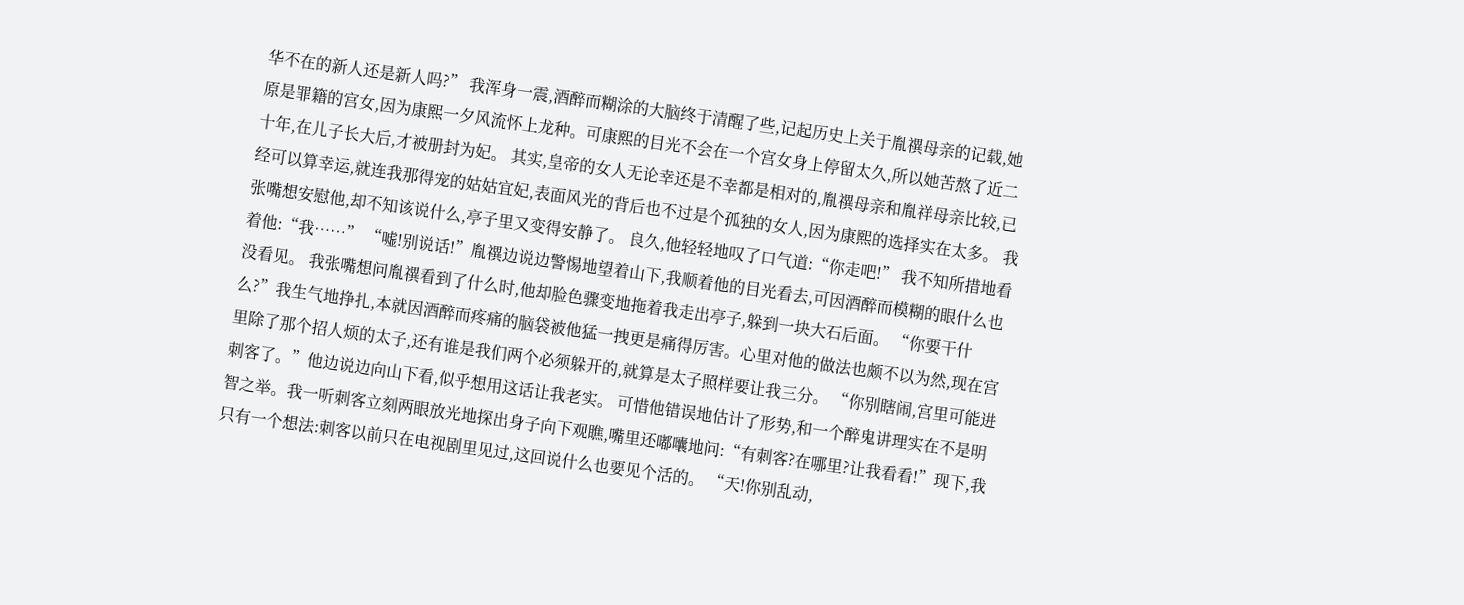华不在的新人还是新人吗?” 我浑身一震,酒醉而糊涂的大脑终于清醒了些,记起历史上关于胤禩母亲的记载,她原是罪籍的宫女,因为康熙一夕风流怀上龙种。可康熙的目光不会在一个宫女身上停留太久,所以她苦熬了近二十年,在儿子长大后,才被册封为妃。 其实,皇帝的女人无论幸还是不幸都是相对的,胤禩母亲和胤祥母亲比较,已经可以算幸运,就连我那得宠的姑姑宜妃,表面风光的背后也不过是个孤独的女人,因为康熙的选择实在太多。 我张嘴想安慰他,却不知该说什么,亭子里又变得安静了。 良久,他轻轻地叹了口气道:“你走吧!” 我不知所措地看着他:“我……” “嘘!别说话!”胤禩边说边警惕地望着山下,我顺着他的目光看去,可因酒醉而模糊的眼什么也没看见。 我张嘴想问胤禩看到了什么时,他却脸色骤变地拖着我走出亭子,躲到一块大石后面。 “你要干什么?”我生气地挣扎,本就因酒醉而疼痛的脑袋被他猛一拽更是痛得厉害。心里对他的做法也颇不以为然,现在宫里除了那个招人烦的太子,还有谁是我们两个必须躲开的,就算是太子照样要让我三分。 “你别瞎闹,宫里可能进刺客了。”他边说边向山下看,似乎想用这话让我老实。 可惜他错误地估计了形势,和一个醉鬼讲理实在不是明智之举。我一听刺客立刻两眼放光地探出身子向下观瞧,嘴里还嘟囔地问:“有刺客?在哪里?让我看看!”现下,我只有一个想法:刺客以前只在电视剧里见过,这回说什么也要见个活的。 “天!你别乱动,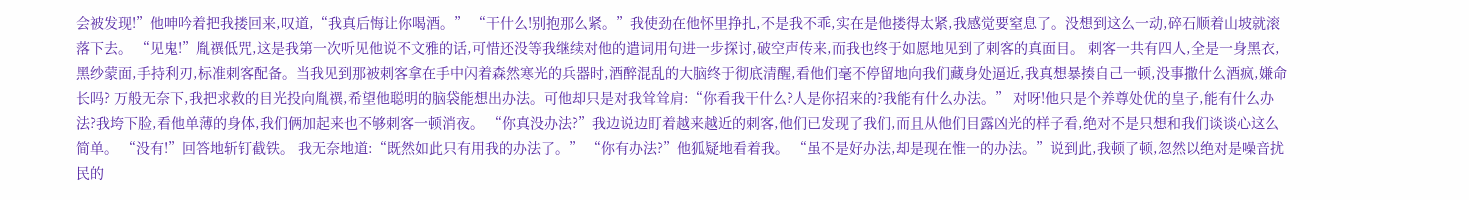会被发现!”他呻吟着把我搂回来,叹道,“我真后悔让你喝酒。” “干什么!别抱那么紧。”我使劲在他怀里挣扎,不是我不乖,实在是他搂得太紧,我感觉要窒息了。没想到这么一动,碎石顺着山坡就滚落下去。 “见鬼!”胤禩低咒,这是我第一次听见他说不文雅的话,可惜还没等我继续对他的遣词用句进一步探讨,破空声传来,而我也终于如愿地见到了刺客的真面目。 刺客一共有四人,全是一身黑衣,黑纱蒙面,手持利刃,标准刺客配备。当我见到那被刺客拿在手中闪着森然寒光的兵器时,酒醉混乱的大脑终于彻底清醒,看他们毫不停留地向我们藏身处逼近,我真想暴揍自己一顿,没事撒什么酒疯,嫌命长吗? 万般无奈下,我把求救的目光投向胤禩,希望他聪明的脑袋能想出办法。可他却只是对我耸耸肩:“你看我干什么?人是你招来的?我能有什么办法。” 对呀!他只是个养尊处优的皇子,能有什么办法?我垮下脸,看他单薄的身体,我们俩加起来也不够刺客一顿消夜。 “你真没办法?”我边说边盯着越来越近的刺客,他们已发现了我们,而且从他们目露凶光的样子看,绝对不是只想和我们谈谈心这么简单。 “没有!”回答地斩钉截铁。 我无奈地道:“既然如此只有用我的办法了。” “你有办法?”他狐疑地看着我。 “虽不是好办法,却是现在惟一的办法。”说到此,我顿了顿,忽然以绝对是噪音扰民的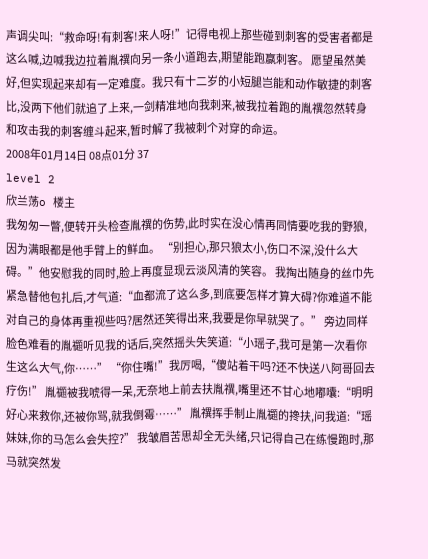声调尖叫:“救命呀!有刺客!来人呀!”记得电视上那些碰到刺客的受害者都是这么喊,边喊我边拉着胤禩向另一条小道跑去,期望能跑赢刺客。 愿望虽然美好,但实现起来却有一定难度。我只有十二岁的小短腿岂能和动作敏捷的刺客比,没两下他们就追了上来,一剑精准地向我刺来,被我拉着跑的胤禩忽然转身和攻击我的刺客缠斗起来,暂时解了我被刺个对穿的命运。
2008年01月14日 08点01分 37
level 2
欣兰荡o 楼主
我匆匆一瞥,便转开头检查胤禩的伤势,此时实在没心情再同情要吃我的野狼,因为满眼都是他手臂上的鲜血。 “别担心,那只狼太小,伤口不深,没什么大碍。”他安慰我的同时,脸上再度显现云淡风清的笑容。 我掏出随身的丝巾先紧急替他包扎后,才气道:“血都流了这么多,到底要怎样才算大碍?你难道不能对自己的身体再重视些吗?居然还笑得出来,我要是你早就哭了。” 旁边同样脸色难看的胤禵听见我的话后,突然摇头失笑道:“小瑶子,我可是第一次看你生这么大气,你……” “你住嘴!”我厉喝,“傻站着干吗?还不快送八阿哥回去疗伤!” 胤禵被我唬得一呆,无奈地上前去扶胤禩,嘴里还不甘心地嘟囔:“明明好心来救你,还被你骂,就我倒霉……” 胤禩挥手制止胤禵的搀扶,问我道:“瑶妹妹,你的马怎么会失控?” 我皱眉苦思却全无头绪,只记得自己在练慢跑时,那马就突然发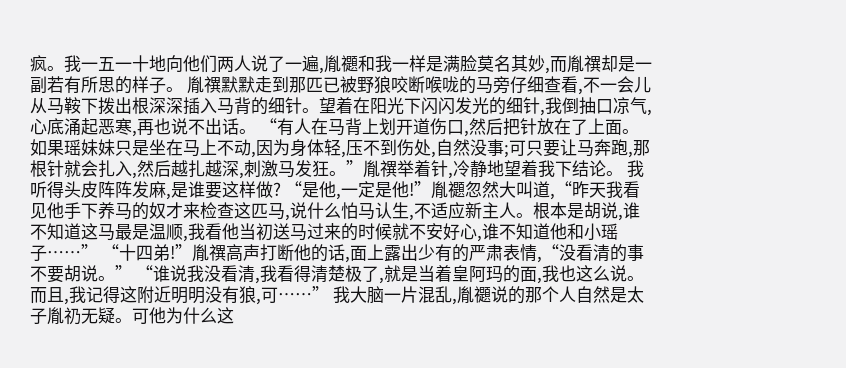疯。我一五一十地向他们两人说了一遍,胤禵和我一样是满脸莫名其妙,而胤禩却是一副若有所思的样子。 胤禩默默走到那匹已被野狼咬断喉咙的马旁仔细查看,不一会儿从马鞍下拨出根深深插入马背的细针。望着在阳光下闪闪发光的细针,我倒抽口凉气,心底涌起恶寒,再也说不出话。 “有人在马背上划开道伤口,然后把针放在了上面。如果瑶妹妹只是坐在马上不动,因为身体轻,压不到伤处,自然没事;可只要让马奔跑,那根针就会扎入,然后越扎越深,刺激马发狂。”胤禩举着针,冷静地望着我下结论。 我听得头皮阵阵发麻,是谁要这样做? “是他,一定是他!”胤禵忽然大叫道,“昨天我看见他手下养马的奴才来检查这匹马,说什么怕马认生,不适应新主人。根本是胡说,谁不知道这马最是温顺,我看他当初送马过来的时候就不安好心,谁不知道他和小瑶子……” “十四弟!”胤禩高声打断他的话,面上露出少有的严肃表情,“没看清的事不要胡说。” “谁说我没看清,我看得清楚极了,就是当着皇阿玛的面,我也这么说。而且,我记得这附近明明没有狼,可……” 我大脑一片混乱,胤禵说的那个人自然是太子胤礽无疑。可他为什么这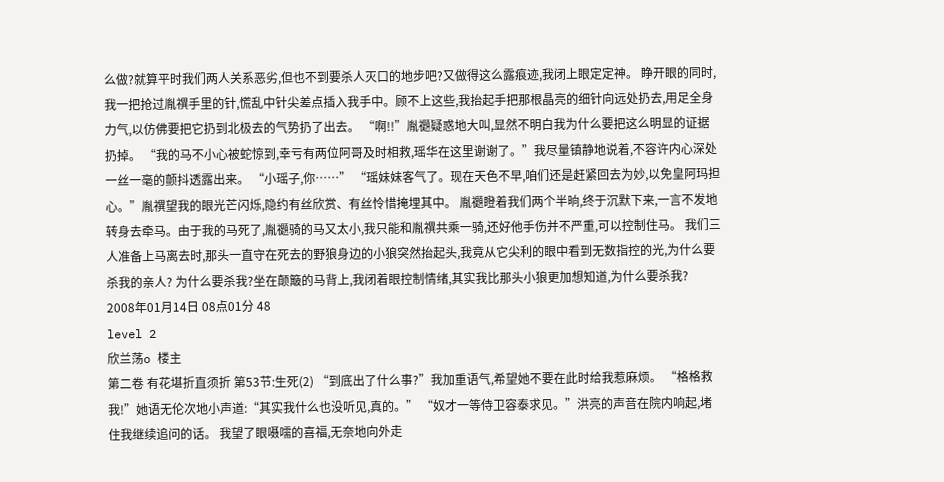么做?就算平时我们两人关系恶劣,但也不到要杀人灭口的地步吧?又做得这么露痕迹,我闭上眼定定神。 睁开眼的同时,我一把抢过胤禩手里的针,慌乱中针尖差点插入我手中。顾不上这些,我抬起手把那根晶亮的细针向远处扔去,用足全身力气,以仿佛要把它扔到北极去的气势扔了出去。 “啊!!”胤禵疑惑地大叫,显然不明白我为什么要把这么明显的证据扔掉。 “我的马不小心被蛇惊到,幸亏有两位阿哥及时相救,瑶华在这里谢谢了。”我尽量镇静地说着,不容许内心深处一丝一毫的颤抖透露出来。 “小瑶子,你……” “瑶妹妹客气了。现在天色不早,咱们还是赶紧回去为妙,以免皇阿玛担心。”胤禩望我的眼光芒闪烁,隐约有丝欣赏、有丝怜惜掩埋其中。 胤禵瞪着我们两个半晌,终于沉默下来,一言不发地转身去牵马。由于我的马死了,胤禵骑的马又太小,我只能和胤禩共乘一骑,还好他手伤并不严重,可以控制住马。 我们三人准备上马离去时,那头一直守在死去的野狼身边的小狼突然抬起头,我竟从它尖利的眼中看到无数指控的光,为什么要杀我的亲人? 为什么要杀我?坐在颠簸的马背上,我闭着眼控制情绪,其实我比那头小狼更加想知道,为什么要杀我?
2008年01月14日 08点01分 48
level 2
欣兰荡o 楼主
第二卷 有花堪折直须折 第53节:生死(2) “到底出了什么事?”我加重语气,希望她不要在此时给我惹麻烦。 “格格救我!”她语无伦次地小声道:“其实我什么也没听见,真的。” “奴才一等侍卫容泰求见。”洪亮的声音在院内响起,堵住我继续追问的话。 我望了眼嗫嚅的喜福,无奈地向外走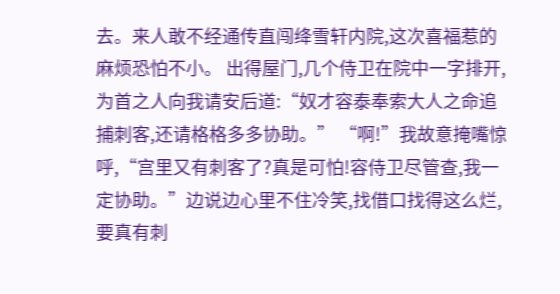去。来人敢不经通传直闯绛雪轩内院,这次喜福惹的麻烦恐怕不小。 出得屋门,几个侍卫在院中一字排开,为首之人向我请安后道:“奴才容泰奉索大人之命追捕刺客,还请格格多多协助。” “啊!”我故意掩嘴惊呼,“宫里又有刺客了?真是可怕!容侍卫尽管查,我一定协助。”边说边心里不住冷笑,找借口找得这么烂,要真有刺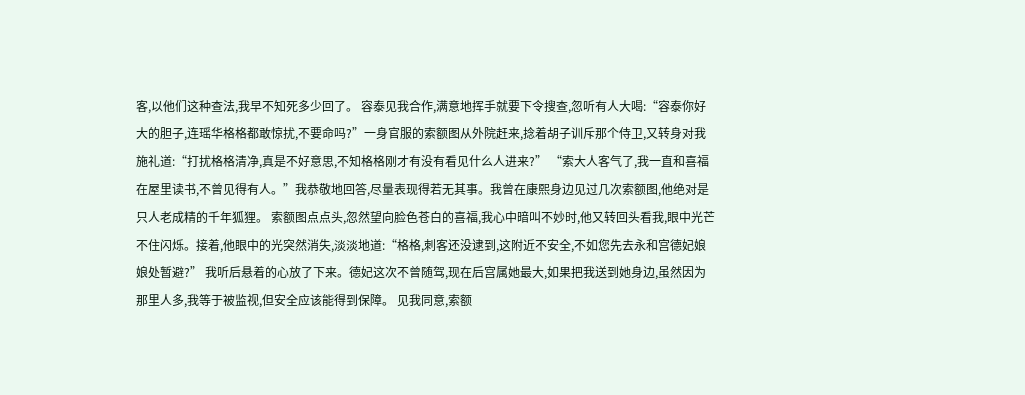客,以他们这种查法,我早不知死多少回了。 容泰见我合作,满意地挥手就要下令搜查,忽听有人大喝:“容泰你好大的胆子,连瑶华格格都敢惊扰,不要命吗?”一身官服的索额图从外院赶来,捻着胡子训斥那个侍卫,又转身对我施礼道:“打扰格格清净,真是不好意思,不知格格刚才有没有看见什么人进来?” “索大人客气了,我一直和喜福在屋里读书,不曾见得有人。”我恭敬地回答,尽量表现得若无其事。我曾在康熙身边见过几次索额图,他绝对是只人老成精的千年狐狸。 索额图点点头,忽然望向脸色苍白的喜福,我心中暗叫不妙时,他又转回头看我,眼中光芒不住闪烁。接着,他眼中的光突然消失,淡淡地道:“格格,刺客还没逮到,这附近不安全,不如您先去永和宫德妃娘娘处暂避?” 我听后悬着的心放了下来。德妃这次不曾随驾,现在后宫属她最大,如果把我送到她身边,虽然因为那里人多,我等于被监视,但安全应该能得到保障。 见我同意,索额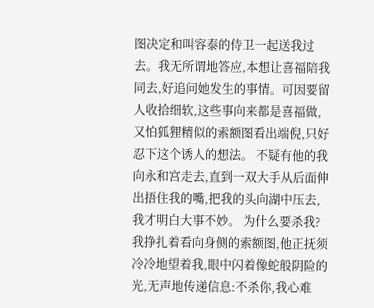图决定和叫容泰的侍卫一起送我过去。我无所谓地答应,本想让喜福陪我同去,好追问她发生的事情。可因要留人收拾细软,这些事向来都是喜福做,又怕狐狸精似的索额图看出端倪,只好忍下这个诱人的想法。 不疑有他的我向永和宫走去,直到一双大手从后面伸出捂住我的嘴,把我的头向湖中压去,我才明白大事不妙。 为什么要杀我?我挣扎着看向身侧的索额图,他正抚须冷冷地望着我,眼中闪着像蛇般阴险的光,无声地传递信息:不杀你,我心难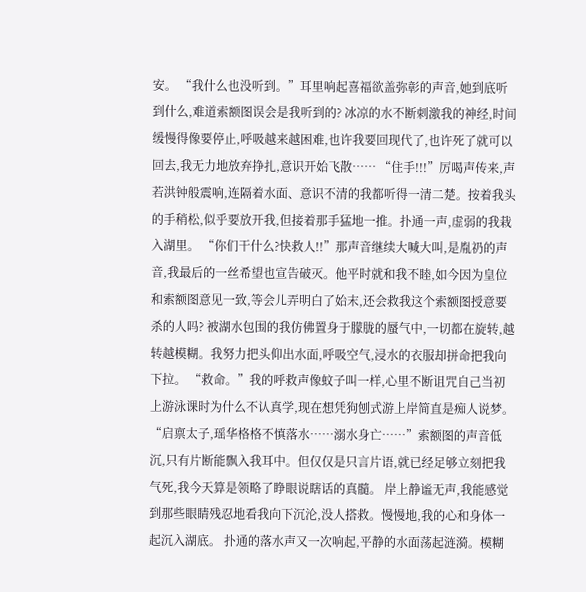安。 “我什么也没听到。”耳里响起喜福欲盖弥彰的声音,她到底听到什么,难道索额图误会是我听到的? 冰凉的水不断刺激我的神经,时间缓慢得像要停止,呼吸越来越困难,也许我要回现代了,也许死了就可以回去,我无力地放弃挣扎,意识开始飞散…… “住手!!!”厉喝声传来,声若洪钟般震响,连隔着水面、意识不清的我都听得一清二楚。按着我头的手稍松,似乎要放开我,但接着那手猛地一推。扑通一声,虚弱的我栽入湖里。 “你们干什么?快救人!!”那声音继续大喊大叫,是胤礽的声音,我最后的一丝希望也宣告破灭。他平时就和我不睦,如今因为皇位和索额图意见一致,等会儿弄明白了始末,还会救我这个索额图授意要杀的人吗? 被湖水包围的我仿佛置身于朦胧的蜃气中,一切都在旋转,越转越模糊。我努力把头仰出水面,呼吸空气,浸水的衣服却拼命把我向下拉。 “救命。”我的呼救声像蚊子叫一样,心里不断诅咒自己当初上游泳课时为什么不认真学,现在想凭狗刨式游上岸简直是痴人说梦。 “启禀太子,瑶华格格不慎落水……溺水身亡……”索额图的声音低沉,只有片断能飘入我耳中。但仅仅是只言片语,就已经足够立刻把我气死,我今天算是领略了睁眼说瞎话的真髓。 岸上静谧无声,我能感觉到那些眼睛残忍地看我向下沉沦,没人搭救。慢慢地,我的心和身体一起沉入湖底。 扑通的落水声又一次响起,平静的水面荡起涟漪。模糊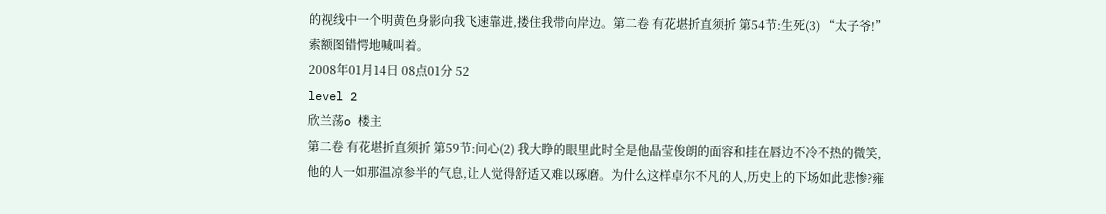的视线中一个明黄色身影向我飞速靠进,搂住我带向岸边。第二卷 有花堪折直须折 第54节:生死(3) “太子爷!”索额图错愕地喊叫着。
2008年01月14日 08点01分 52
level 2
欣兰荡o 楼主
第二卷 有花堪折直须折 第59节:问心(2) 我大睁的眼里此时全是他晶莹俊朗的面容和挂在唇边不冷不热的微笑,他的人一如那温凉参半的气息,让人觉得舒适又难以琢磨。为什么这样卓尔不凡的人,历史上的下场如此悲惨?雍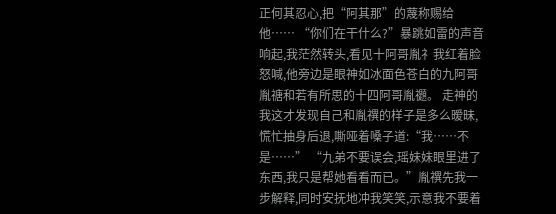正何其忍心,把“阿其那”的蔑称赐给他…… “你们在干什么?”暴跳如雷的声音响起,我茫然转头,看见十阿哥胤礻我红着脸怒喊,他旁边是眼神如冰面色苍白的九阿哥胤禟和若有所思的十四阿哥胤禵。 走神的我这才发现自己和胤禩的样子是多么暧昧,慌忙抽身后退,嘶哑着嗓子道:“我……不是……” “九弟不要误会,瑶妹妹眼里进了东西,我只是帮她看看而已。”胤禩先我一步解释,同时安抚地冲我笑笑,示意我不要着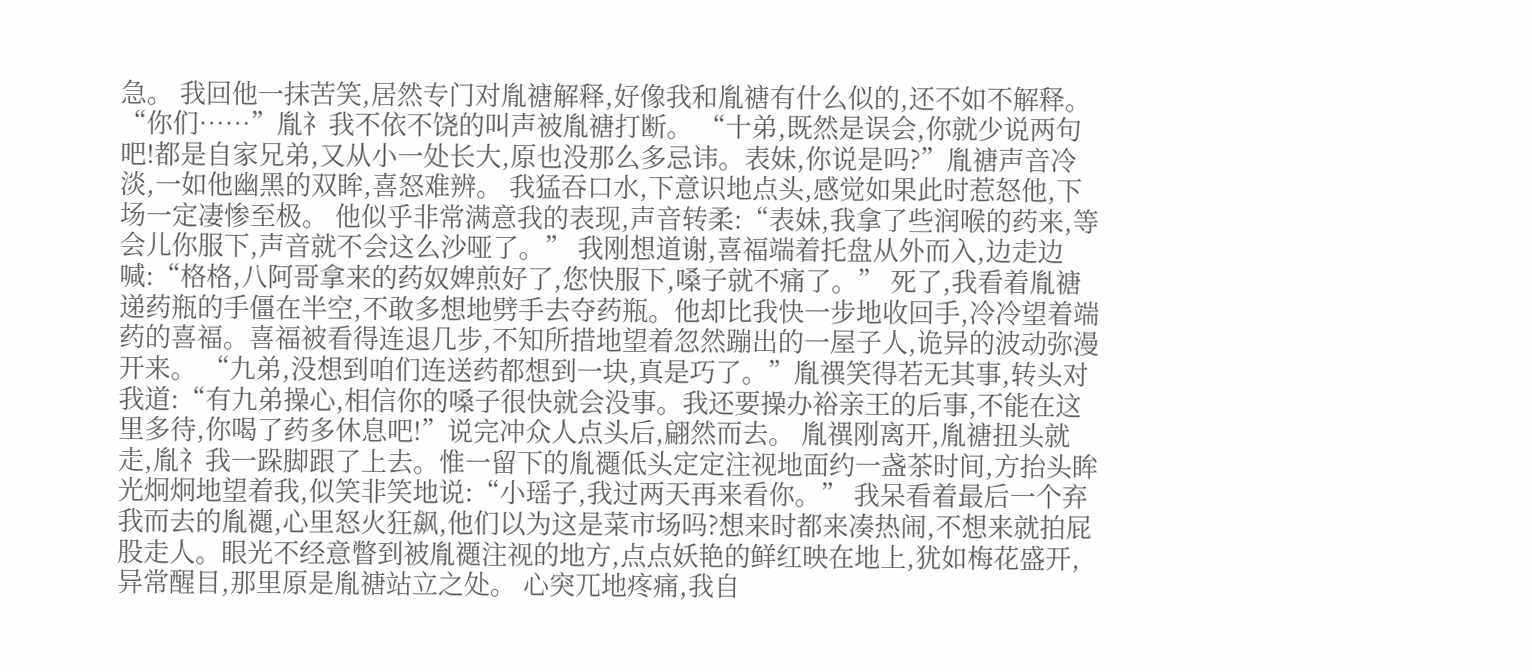急。 我回他一抹苦笑,居然专门对胤禟解释,好像我和胤禟有什么似的,还不如不解释。 “你们……”胤礻我不依不饶的叫声被胤禟打断。 “十弟,既然是误会,你就少说两句吧!都是自家兄弟,又从小一处长大,原也没那么多忌讳。表妹,你说是吗?”胤禟声音冷淡,一如他幽黑的双眸,喜怒难辨。 我猛吞口水,下意识地点头,感觉如果此时惹怒他,下场一定凄惨至极。 他似乎非常满意我的表现,声音转柔:“表妹,我拿了些润喉的药来,等会儿你服下,声音就不会这么沙哑了。” 我刚想道谢,喜福端着托盘从外而入,边走边喊:“格格,八阿哥拿来的药奴婢煎好了,您快服下,嗓子就不痛了。” 死了,我看着胤禟递药瓶的手僵在半空,不敢多想地劈手去夺药瓶。他却比我快一步地收回手,冷冷望着端药的喜福。喜福被看得连退几步,不知所措地望着忽然蹦出的一屋子人,诡异的波动弥漫开来。 “九弟,没想到咱们连送药都想到一块,真是巧了。”胤禩笑得若无其事,转头对我道:“有九弟操心,相信你的嗓子很快就会没事。我还要操办裕亲王的后事,不能在这里多待,你喝了药多休息吧!”说完冲众人点头后,翩然而去。 胤禩刚离开,胤禟扭头就走,胤礻我一跺脚跟了上去。惟一留下的胤禵低头定定注视地面约一盏茶时间,方抬头眸光炯炯地望着我,似笑非笑地说:“小瑶子,我过两天再来看你。” 我呆看着最后一个弃我而去的胤禵,心里怒火狂飙,他们以为这是菜市场吗?想来时都来凑热闹,不想来就拍屁股走人。眼光不经意瞥到被胤禵注视的地方,点点妖艳的鲜红映在地上,犹如梅花盛开,异常醒目,那里原是胤禟站立之处。 心突兀地疼痛,我自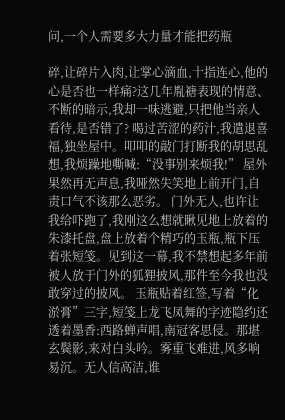问,一个人需要多大力量才能把药瓶

碎,让碎片入肉,让掌心滴血,十指连心,他的心是否也一样痛?这几年胤禟表现的情意、不断的暗示,我却一味逃避,只把他当亲人看待,是否错了? 喝过苦涩的药汁,我遣退喜福,独坐屋中。叩叩的敲门打断我的胡思乱想,我烦躁地嘶喊:“没事别来烦我!” 屋外果然再无声息,我哑然失笑地上前开门,自责口气不该那么恶劣。 门外无人,也许让我给吓跑了,我刚这么想就瞅见地上放着的朱漆托盘,盘上放着个精巧的玉瓶,瓶下压着张短笺。见到这一幕,我不禁想起多年前被人放于门外的狐狸披风,那件至今我也没敢穿过的披风。 玉瓶贴着红签,写着“化淤膏”三字,短笺上龙飞凤舞的字迹隐约还透着墨香:西路蝉声唱,南冠客思侵。那堪玄鬓影,来对白头吟。雾重飞难进,风多响易沉。无人信高洁,谁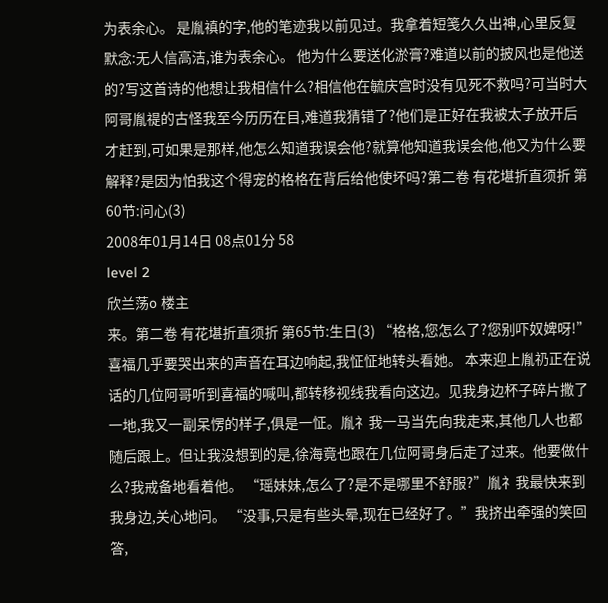为表余心。 是胤禛的字,他的笔迹我以前见过。我拿着短笺久久出神,心里反复默念:无人信高洁,谁为表余心。 他为什么要送化淤膏?难道以前的披风也是他送的?写这首诗的他想让我相信什么?相信他在毓庆宫时没有见死不救吗?可当时大阿哥胤禔的古怪我至今历历在目,难道我猜错了?他们是正好在我被太子放开后才赶到,可如果是那样,他怎么知道我误会他?就算他知道我误会他,他又为什么要解释?是因为怕我这个得宠的格格在背后给他使坏吗?第二卷 有花堪折直须折 第60节:问心(3)
2008年01月14日 08点01分 58
level 2
欣兰荡o 楼主
来。第二卷 有花堪折直须折 第65节:生日(3) “格格,您怎么了?您别吓奴婢呀!”喜福几乎要哭出来的声音在耳边响起,我怔怔地转头看她。 本来迎上胤礽正在说话的几位阿哥听到喜福的喊叫,都转移视线我看向这边。见我身边杯子碎片撒了一地,我又一副呆愣的样子,俱是一怔。胤礻我一马当先向我走来,其他几人也都随后跟上。但让我没想到的是,徐海竟也跟在几位阿哥身后走了过来。他要做什么?我戒备地看着他。 “瑶妹妹,怎么了?是不是哪里不舒服?”胤礻我最快来到我身边,关心地问。 “没事,只是有些头晕,现在已经好了。”我挤出牵强的笑回答,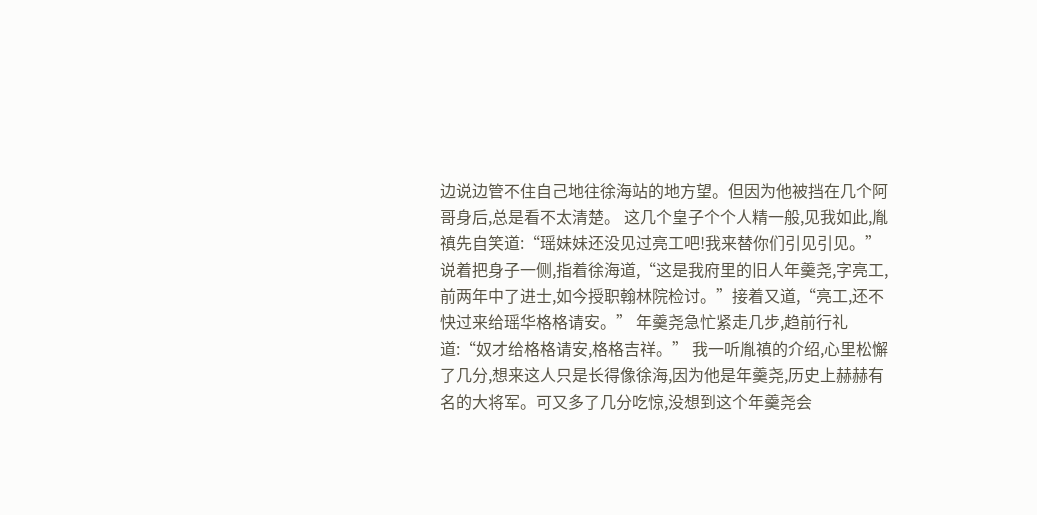边说边管不住自己地往徐海站的地方望。但因为他被挡在几个阿哥身后,总是看不太清楚。 这几个皇子个个人精一般,见我如此,胤禛先自笑道:“瑶妹妹还没见过亮工吧!我来替你们引见引见。”说着把身子一侧,指着徐海道,“这是我府里的旧人年羹尧,字亮工,前两年中了进士,如今授职翰林院检讨。”接着又道,“亮工,还不快过来给瑶华格格请安。” 年羹尧急忙紧走几步,趋前行礼道:“奴才给格格请安,格格吉祥。” 我一听胤禛的介绍,心里松懈了几分,想来这人只是长得像徐海,因为他是年羹尧,历史上赫赫有名的大将军。可又多了几分吃惊,没想到这个年羹尧会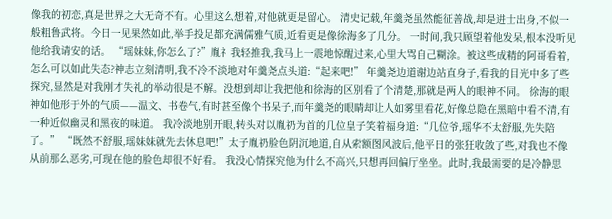像我的初恋,真是世界之大无奇不有。心里这么想着,对他就更是留心。 清史记载,年羹尧虽然能征善战,却是进士出身,不似一般粗鲁武将。今日一见果然如此,举手投足都充满儒雅气质,近看更是像徐海多了几分。 一时间,我只顾望着他发呆,根本没听见他给我请安的话。 “瑶妹妹,你怎么了?”胤礻我轻推我,我马上一震地惊醒过来,心里大骂自己糊涂。被这些成精的阿哥看着,怎么可以如此失态?神志立刻清明,我不冷不淡地对年羹尧点头道:“起来吧!” 年羹尧边道谢边站直身子,看我的目光中多了些探究,显然是对我刚才失礼的举动很是不解。没想到却让我把他和徐海的区别看了个清楚,那就是两人的眼神不同。 徐海的眼神如他形于外的气质——温文、书卷气,有时甚至像个书呆子,而年羹尧的眼睛却让人如雾里看花,好像总隐在黑暗中看不清,有一种近似幽灵和黑夜的味道。 我冷淡地别开眼,转头对以胤礽为首的几位皇子笑着福身道:“几位爷,瑶华不太舒服,先失陪了。” “既然不舒服,瑶妹妹就先去休息吧!”太子胤礽脸色阴沉地道,自从索额图风波后,他平日的张狂收敛了些,对我也不像从前那么恶劣,可现在他的脸色却很不好看。 我没心情探究他为什么不高兴,只想再回偏厅坐坐。此时,我最需要的是冷静思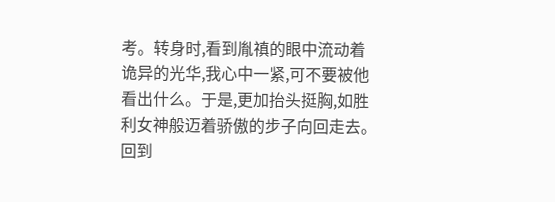考。转身时,看到胤禛的眼中流动着诡异的光华,我心中一紧,可不要被他看出什么。于是,更加抬头挺胸,如胜利女神般迈着骄傲的步子向回走去。 回到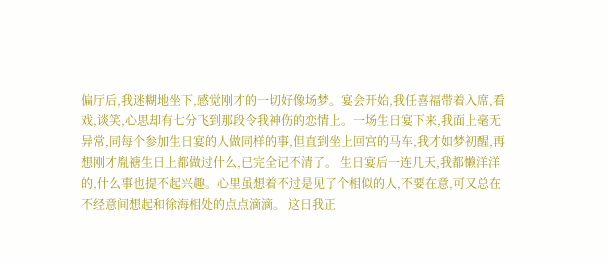偏厅后,我迷糊地坐下,感觉刚才的一切好像场梦。宴会开始,我任喜福带着入席,看戏,谈笑,心思却有七分飞到那段令我神伤的恋情上。一场生日宴下来,我面上毫无异常,同每个参加生日宴的人做同样的事,但直到坐上回宫的马车,我才如梦初醒,再想刚才胤禟生日上都做过什么,已完全记不清了。 生日宴后一连几天,我都懒洋洋的,什么事也提不起兴趣。心里虽想着不过是见了个相似的人,不要在意,可又总在不经意间想起和徐海相处的点点滴滴。 这日我正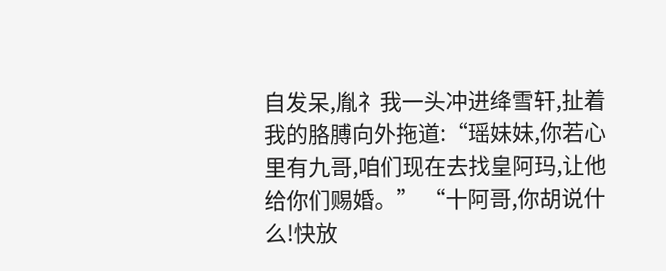自发呆,胤礻我一头冲进绛雪轩,扯着我的胳膊向外拖道:“瑶妹妹,你若心里有九哥,咱们现在去找皇阿玛,让他给你们赐婚。” “十阿哥,你胡说什么!快放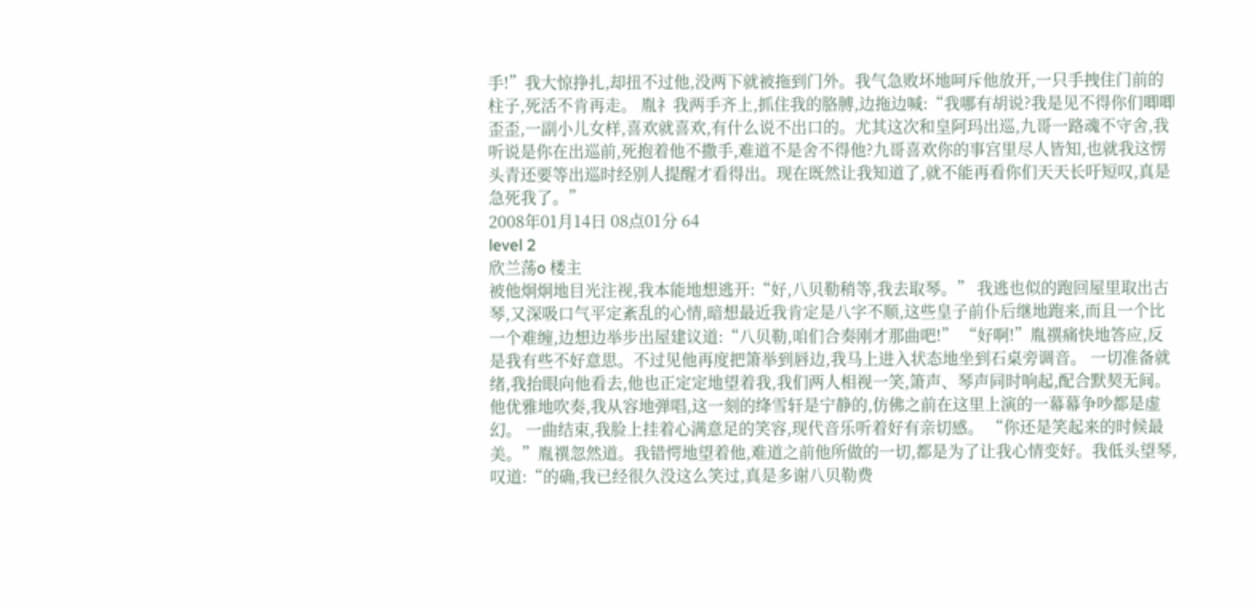手!”我大惊挣扎,却扭不过他,没两下就被拖到门外。我气急败坏地呵斥他放开,一只手拽住门前的柱子,死活不肯再走。 胤礻我两手齐上,抓住我的胳膊,边拖边喊:“我哪有胡说?我是见不得你们唧唧歪歪,一副小儿女样,喜欢就喜欢,有什么说不出口的。尤其这次和皇阿玛出巡,九哥一路魂不守舍,我听说是你在出巡前,死抱着他不撒手,难道不是舍不得他?九哥喜欢你的事宫里尽人皆知,也就我这愣头青还要等出巡时经别人提醒才看得出。现在既然让我知道了,就不能再看你们天天长吁短叹,真是急死我了。”
2008年01月14日 08点01分 64
level 2
欣兰荡o 楼主
被他炯炯地目光注视,我本能地想逃开:“好,八贝勒稍等,我去取琴。” 我逃也似的跑回屋里取出古琴,又深吸口气平定紊乱的心情,暗想最近我肯定是八字不顺,这些皇子前仆后继地跑来,而且一个比一个难缠,边想边举步出屋建议道:“八贝勒,咱们合奏刚才那曲吧!” “好啊!”胤禩痛快地答应,反是我有些不好意思。不过见他再度把箫举到唇边,我马上进入状态地坐到石桌旁调音。 一切准备就绪,我抬眼向他看去,他也正定定地望着我,我们两人相视一笑,箫声、琴声同时响起,配合默契无间。他优雅地吹奏,我从容地弹唱,这一刻的绛雪轩是宁静的,仿佛之前在这里上演的一幕幕争吵都是虚幻。 一曲结束,我脸上挂着心满意足的笑容,现代音乐听着好有亲切感。 “你还是笑起来的时候最美。”胤禩忽然道。我错愕地望着他,难道之前他所做的一切,都是为了让我心情变好。我低头望琴,叹道:“的确,我已经很久没这么笑过,真是多谢八贝勒费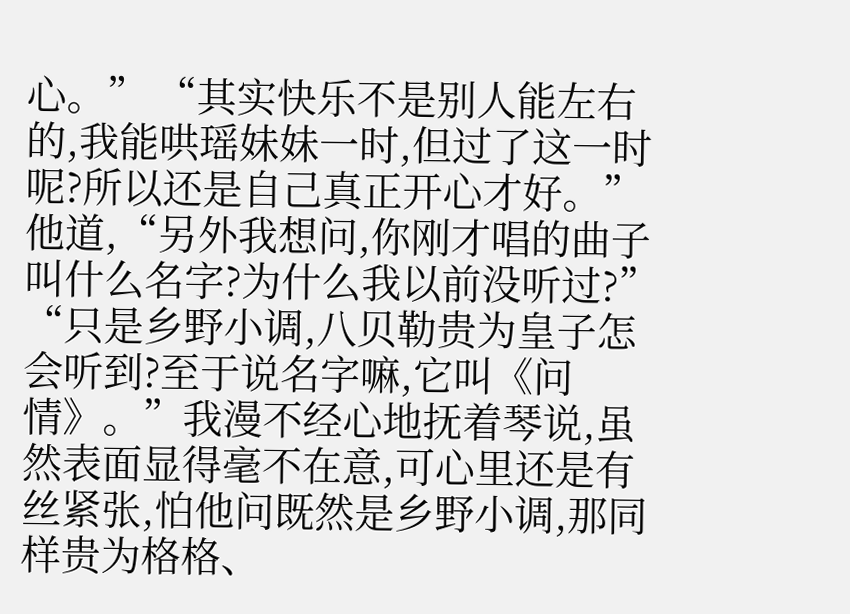心。” “其实快乐不是别人能左右的,我能哄瑶妹妹一时,但过了这一时呢?所以还是自己真正开心才好。”他道,“另外我想问,你刚才唱的曲子叫什么名字?为什么我以前没听过?” “只是乡野小调,八贝勒贵为皇子怎会听到?至于说名字嘛,它叫《问情》。”我漫不经心地抚着琴说,虽然表面显得毫不在意,可心里还是有丝紧张,怕他问既然是乡野小调,那同样贵为格格、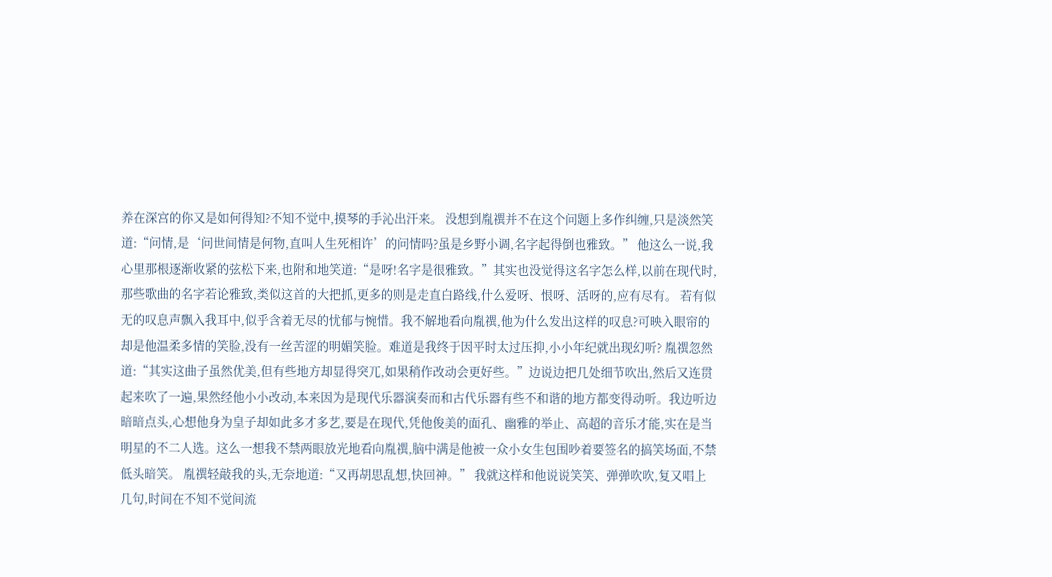养在深宫的你又是如何得知?不知不觉中,摸琴的手沁出汗来。 没想到胤禩并不在这个问题上多作纠缠,只是淡然笑道:“问情,是‘问世间情是何物,直叫人生死相许’的问情吗?虽是乡野小调,名字起得倒也雅致。” 他这么一说,我心里那根逐渐收紧的弦松下来,也附和地笑道:“是呀!名字是很雅致。”其实也没觉得这名字怎么样,以前在现代时,那些歌曲的名字若论雅致,类似这首的大把抓,更多的则是走直白路线,什么爱呀、恨呀、活呀的,应有尽有。 若有似无的叹息声飘入我耳中,似乎含着无尽的忧郁与惋惜。我不解地看向胤禩,他为什么发出这样的叹息?可映入眼帘的却是他温柔多情的笑脸,没有一丝苦涩的明媚笑脸。难道是我终于因平时太过压抑,小小年纪就出现幻听? 胤禩忽然道:“其实这曲子虽然优美,但有些地方却显得突兀,如果稍作改动会更好些。”边说边把几处细节吹出,然后又连贯起来吹了一遍,果然经他小小改动,本来因为是现代乐器演奏而和古代乐器有些不和谐的地方都变得动听。我边听边暗暗点头,心想他身为皇子却如此多才多艺,要是在现代,凭他俊美的面孔、幽雅的举止、高超的音乐才能,实在是当明星的不二人选。这么一想我不禁两眼放光地看向胤禩,脑中满是他被一众小女生包围吵着要签名的搞笑场面,不禁低头暗笑。 胤禩轻敲我的头,无奈地道:“又再胡思乱想,快回神。” 我就这样和他说说笑笑、弹弹吹吹,复又唱上几句,时间在不知不觉间流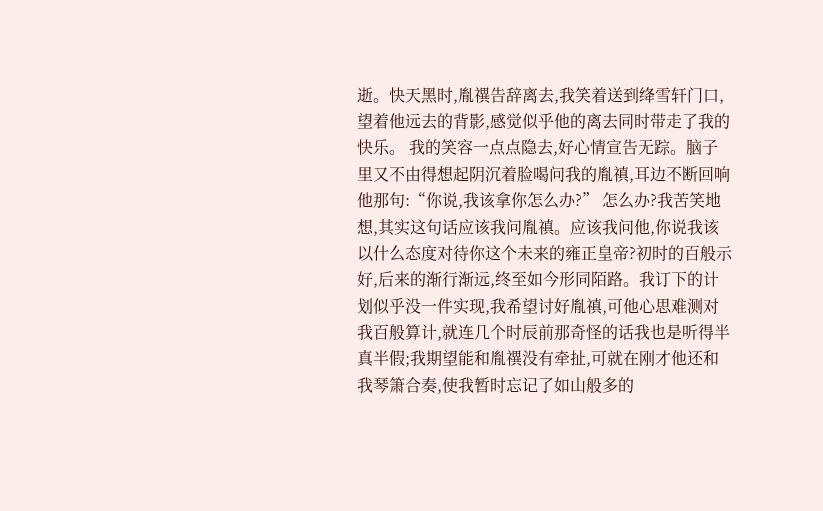逝。快天黑时,胤禩告辞离去,我笑着送到绛雪轩门口,望着他远去的背影,感觉似乎他的离去同时带走了我的快乐。 我的笑容一点点隐去,好心情宣告无踪。脑子里又不由得想起阴沉着脸喝问我的胤禛,耳边不断回响他那句:“你说,我该拿你怎么办?” 怎么办?我苦笑地想,其实这句话应该我问胤禛。应该我问他,你说我该以什么态度对待你这个未来的雍正皇帝?初时的百般示好,后来的渐行渐远,终至如今形同陌路。我订下的计划似乎没一件实现,我希望讨好胤禛,可他心思难测对我百般算计,就连几个时辰前那奇怪的话我也是听得半真半假;我期望能和胤禩没有牵扯,可就在刚才他还和我琴箫合奏,使我暂时忘记了如山般多的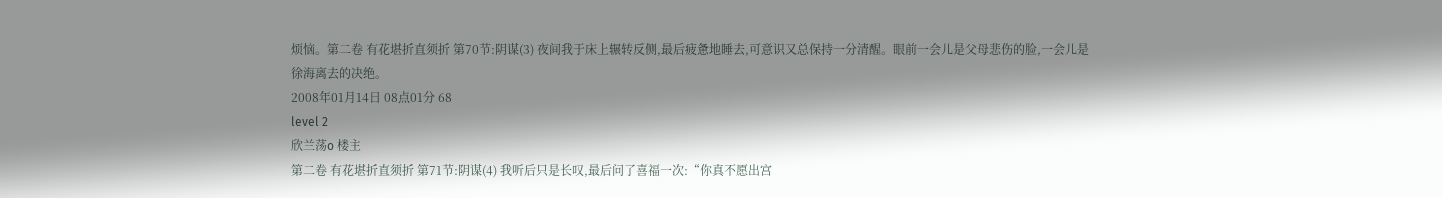烦恼。第二卷 有花堪折直须折 第70节:阴谋(3) 夜间我于床上辗转反侧,最后疲惫地睡去,可意识又总保持一分清醒。眼前一会儿是父母悲伤的脸,一会儿是徐海离去的决绝。
2008年01月14日 08点01分 68
level 2
欣兰荡o 楼主
第二卷 有花堪折直须折 第71节:阴谋(4) 我听后只是长叹,最后问了喜福一次:“你真不愿出宫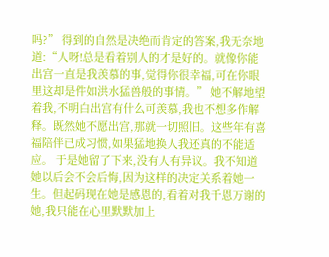吗?” 得到的自然是决绝而肯定的答案,我无奈地道:“人呀!总是看着别人的才是好的。就像你能出宫一直是我羡慕的事,觉得你很幸福,可在你眼里这却是件如洪水猛兽般的事情。” 她不解地望着我,不明白出宫有什么可羡慕,我也不想多作解释。既然她不愿出宫,那就一切照旧。这些年有喜福陪伴已成习惯,如果猛地换人我还真的不能适应。 于是她留了下来,没有人有异议。我不知道她以后会不会后悔,因为这样的决定关系着她一生。但起码现在她是感恩的,看着对我千恩万谢的她,我只能在心里默默加上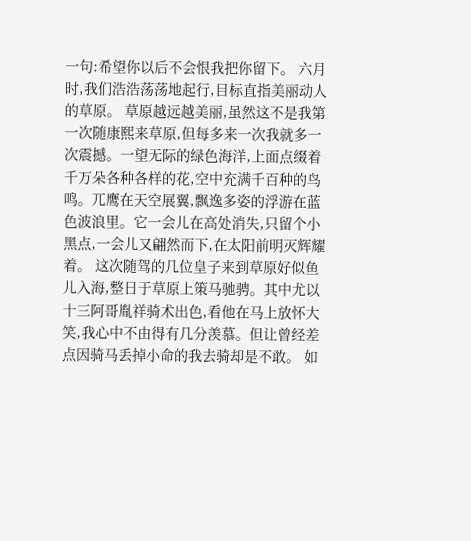一句:希望你以后不会恨我把你留下。 六月时,我们浩浩荡荡地起行,目标直指美丽动人的草原。 草原越远越美丽,虽然这不是我第一次随康熙来草原,但每多来一次我就多一次震撼。一望无际的绿色海洋,上面点缀着千万朵各种各样的花,空中充满千百种的鸟鸣。兀鹰在天空展翼,飘逸多姿的浮游在蓝色波浪里。它一会儿在高处消失,只留个小黑点,一会儿又翩然而下,在太阳前明灭辉耀着。 这次随驾的几位皇子来到草原好似鱼儿入海,整日于草原上策马驰骋。其中尤以十三阿哥胤祥骑术出色,看他在马上放怀大笑,我心中不由得有几分羡慕。但让曾经差点因骑马丢掉小命的我去骑却是不敢。 如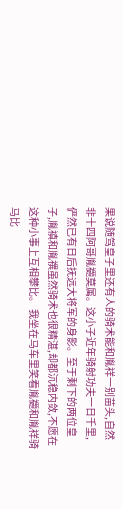果说随驾皇子里还有人的骑术能和胤祥一别苗头,自然非十四阿哥胤禵莫属。这小子近年骑射功夫一日千里,俨然已有日后抚远大将军的身影。至于剩下的两位皇子,胤禛和胤禩虽然骑术也很精湛,却都沉稳内敛,不愿在这种小事上互相攀比。 我坐在马车里笑看胤禵和胤祥骑马比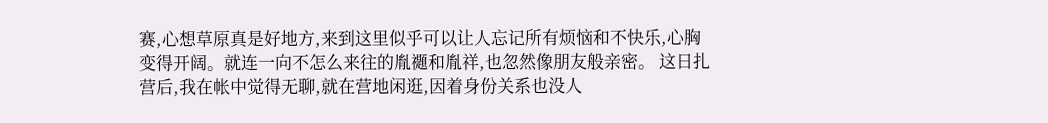赛,心想草原真是好地方,来到这里似乎可以让人忘记所有烦恼和不快乐,心胸变得开阔。就连一向不怎么来往的胤禵和胤祥,也忽然像朋友般亲密。 这日扎营后,我在帐中觉得无聊,就在营地闲逛,因着身份关系也没人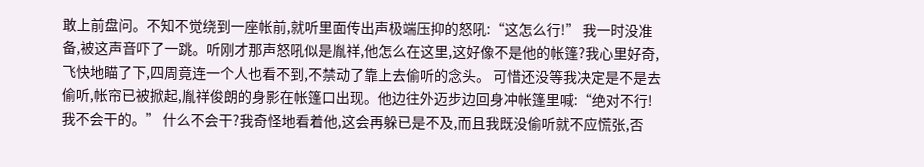敢上前盘问。不知不觉绕到一座帐前,就听里面传出声极端压抑的怒吼:“这怎么行!” 我一时没准备,被这声音吓了一跳。听刚才那声怒吼似是胤祥,他怎么在这里,这好像不是他的帐篷?我心里好奇,飞快地瞄了下,四周竟连一个人也看不到,不禁动了靠上去偷听的念头。 可惜还没等我决定是不是去偷听,帐帘已被掀起,胤祥俊朗的身影在帐篷口出现。他边往外迈步边回身冲帐篷里喊:“绝对不行!我不会干的。” 什么不会干?我奇怪地看着他,这会再躲已是不及,而且我既没偷听就不应慌张,否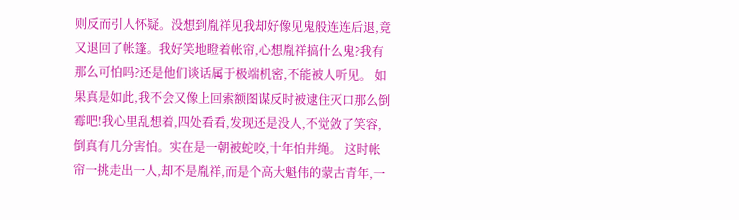则反而引人怀疑。没想到胤祥见我却好像见鬼般连连后退,竟又退回了帐篷。我好笑地瞪着帐帘,心想胤祥搞什么鬼?我有那么可怕吗?还是他们谈话属于极端机密,不能被人听见。 如果真是如此,我不会又像上回索额图谋反时被逮住灭口那么倒霉吧!我心里乱想着,四处看看,发现还是没人,不觉敛了笑容,倒真有几分害怕。实在是一朝被蛇咬,十年怕井绳。 这时帐帘一挑走出一人,却不是胤祥,而是个高大魁伟的蒙古青年,一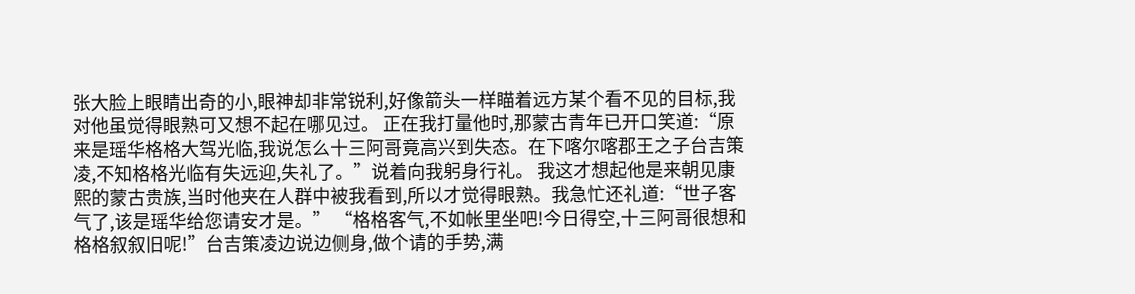张大脸上眼睛出奇的小,眼神却非常锐利,好像箭头一样瞄着远方某个看不见的目标,我对他虽觉得眼熟可又想不起在哪见过。 正在我打量他时,那蒙古青年已开口笑道:“原来是瑶华格格大驾光临,我说怎么十三阿哥竟高兴到失态。在下喀尔喀郡王之子台吉策凌,不知格格光临有失远迎,失礼了。”说着向我躬身行礼。 我这才想起他是来朝见康熙的蒙古贵族,当时他夹在人群中被我看到,所以才觉得眼熟。我急忙还礼道:“世子客气了,该是瑶华给您请安才是。” “格格客气,不如帐里坐吧!今日得空,十三阿哥很想和格格叙叙旧呢!”台吉策凌边说边侧身,做个请的手势,满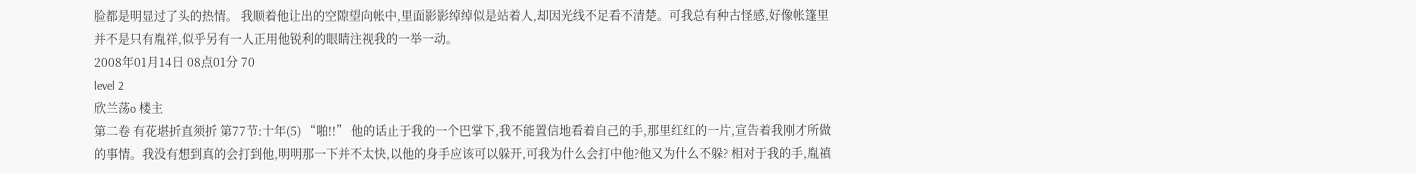脸都是明显过了头的热情。 我顺着他让出的空隙望向帐中,里面影影绰绰似是站着人,却因光线不足看不清楚。可我总有种古怪感,好像帐篷里并不是只有胤祥,似乎另有一人正用他锐利的眼睛注视我的一举一动。
2008年01月14日 08点01分 70
level 2
欣兰荡o 楼主
第二卷 有花堪折直须折 第77节:十年(5) “啪!!” 他的话止于我的一个巴掌下,我不能置信地看着自己的手,那里红红的一片,宣告着我刚才所做的事情。我没有想到真的会打到他,明明那一下并不太快,以他的身手应该可以躲开,可我为什么会打中他?他又为什么不躲? 相对于我的手,胤禛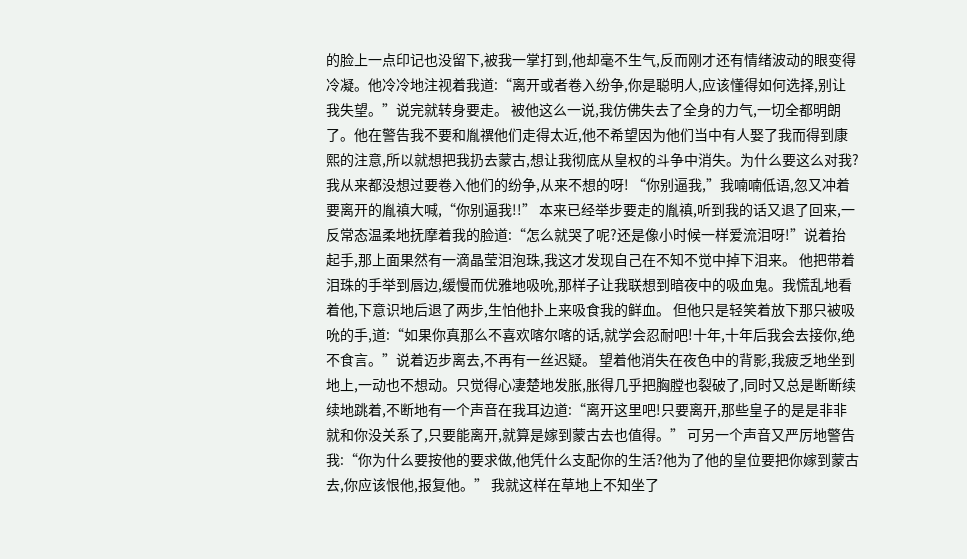的脸上一点印记也没留下,被我一掌打到,他却毫不生气,反而刚才还有情绪波动的眼变得冷凝。他冷冷地注视着我道:“离开或者卷入纷争,你是聪明人,应该懂得如何选择,别让我失望。”说完就转身要走。 被他这么一说,我仿佛失去了全身的力气,一切全都明朗了。他在警告我不要和胤禩他们走得太近,他不希望因为他们当中有人娶了我而得到康熙的注意,所以就想把我扔去蒙古,想让我彻底从皇权的斗争中消失。为什么要这么对我?我从来都没想过要卷入他们的纷争,从来不想的呀! “你别逼我,”我喃喃低语,忽又冲着要离开的胤禛大喊,“你别逼我!!” 本来已经举步要走的胤禛,听到我的话又退了回来,一反常态温柔地抚摩着我的脸道:“怎么就哭了呢?还是像小时候一样爱流泪呀!”说着抬起手,那上面果然有一滴晶莹泪泡珠,我这才发现自己在不知不觉中掉下泪来。 他把带着泪珠的手举到唇边,缓慢而优雅地吸吮,那样子让我联想到暗夜中的吸血鬼。我慌乱地看着他,下意识地后退了两步,生怕他扑上来吸食我的鲜血。 但他只是轻笑着放下那只被吸吮的手,道:“如果你真那么不喜欢喀尔喀的话,就学会忍耐吧!十年,十年后我会去接你,绝不食言。”说着迈步离去,不再有一丝迟疑。 望着他消失在夜色中的背影,我疲乏地坐到地上,一动也不想动。只觉得心凄楚地发胀,胀得几乎把胸膛也裂破了,同时又总是断断续续地跳着,不断地有一个声音在我耳边道:“离开这里吧!只要离开,那些皇子的是是非非就和你没关系了,只要能离开,就算是嫁到蒙古去也值得。” 可另一个声音又严厉地警告我:“你为什么要按他的要求做,他凭什么支配你的生活?他为了他的皇位要把你嫁到蒙古去,你应该恨他,报复他。” 我就这样在草地上不知坐了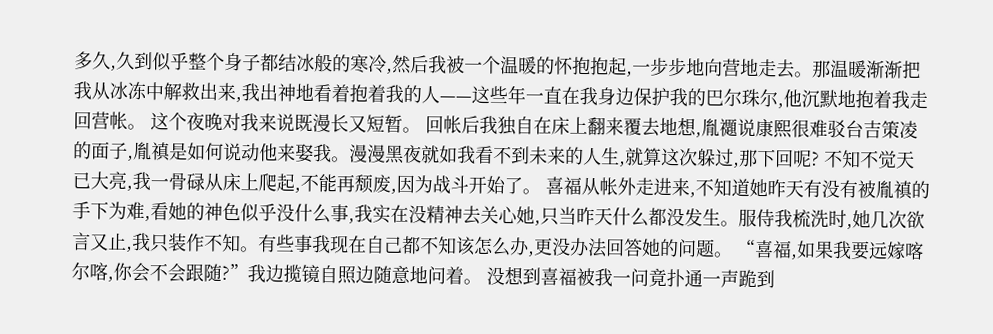多久,久到似乎整个身子都结冰般的寒冷,然后我被一个温暖的怀抱抱起,一步步地向营地走去。那温暖渐渐把我从冰冻中解救出来,我出神地看着抱着我的人——这些年一直在我身边保护我的巴尔珠尔,他沉默地抱着我走回营帐。 这个夜晚对我来说既漫长又短暂。 回帐后我独自在床上翻来覆去地想,胤禵说康熙很难驳台吉策凌的面子,胤禛是如何说动他来娶我。漫漫黑夜就如我看不到未来的人生,就算这次躲过,那下回呢? 不知不觉天已大亮,我一骨碌从床上爬起,不能再颓废,因为战斗开始了。 喜福从帐外走进来,不知道她昨天有没有被胤禛的手下为难,看她的神色似乎没什么事,我实在没精神去关心她,只当昨天什么都没发生。服侍我梳洗时,她几次欲言又止,我只装作不知。有些事我现在自己都不知该怎么办,更没办法回答她的问题。 “喜福,如果我要远嫁喀尔喀,你会不会跟随?”我边揽镜自照边随意地问着。 没想到喜福被我一问竟扑通一声跪到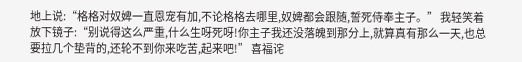地上说:“格格对奴婢一直恩宠有加,不论格格去哪里,奴婢都会跟随,誓死侍奉主子。” 我轻笑着放下镜子:“别说得这么严重,什么生呀死呀!你主子我还没落魄到那分上,就算真有那么一天,也总要拉几个垫背的,还轮不到你来吃苦,起来吧!” 喜福诧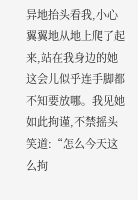异地抬头看我,小心翼翼地从地上爬了起来,站在我身边的她这会儿似乎连手脚都不知要放哪。我见她如此拘谨,不禁摇头笑道:“怎么今天这么拘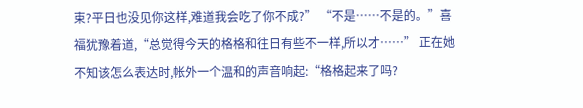束?平日也没见你这样,难道我会吃了你不成?” “不是……不是的。”喜福犹豫着道,“总觉得今天的格格和往日有些不一样,所以才……” 正在她不知该怎么表达时,帐外一个温和的声音响起:“格格起来了吗?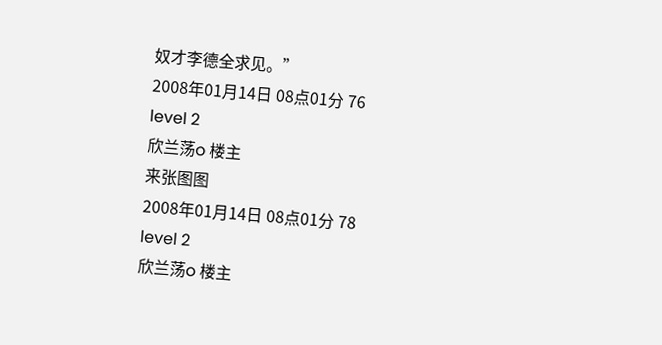奴才李德全求见。”
2008年01月14日 08点01分 76
level 2
欣兰荡o 楼主
来张图图
2008年01月14日 08点01分 78
level 2
欣兰荡o 楼主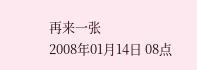再来一张
2008年01月14日 08点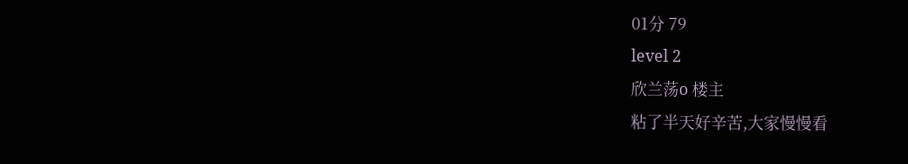01分 79
level 2
欣兰荡o 楼主
粘了半天好辛苦,大家慢慢看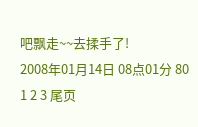吧飘走~~去揉手了!
2008年01月14日 08点01分 80
1 2 3 尾页